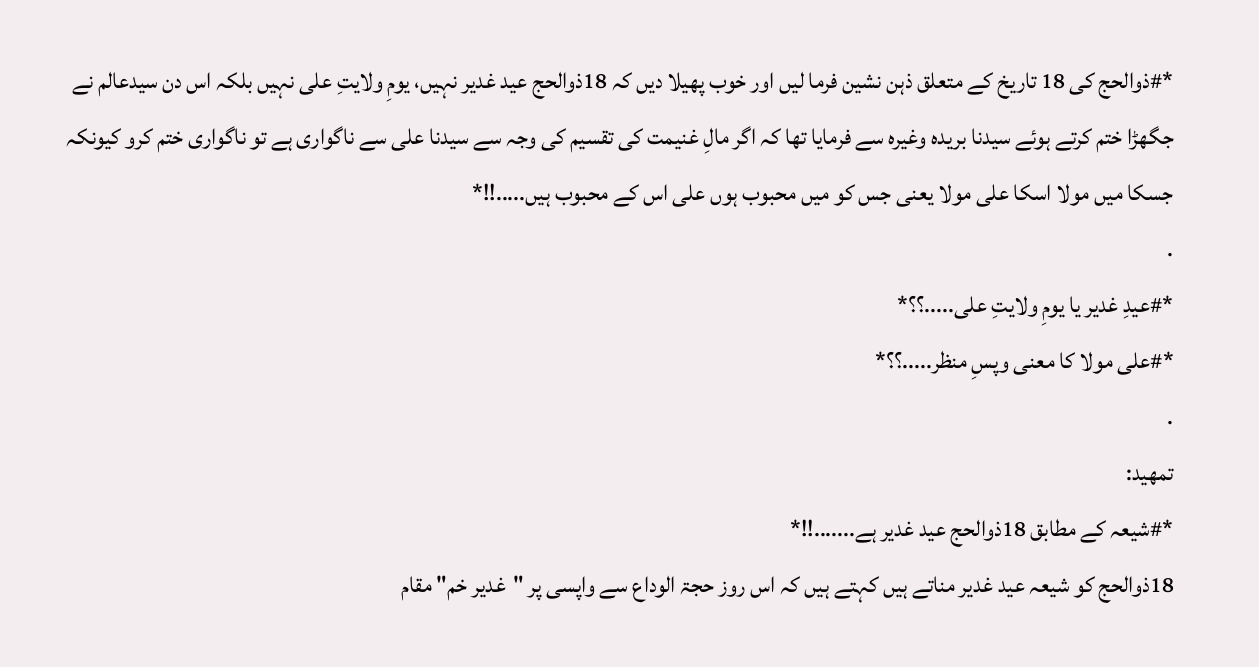*#ذوالحج کی 18 تاریخ کے متعلق ذہن نشین فرما لیں اور خوب پھیلا دیں کہ 18ذوالحج عید غدیر نہیں، یومِ ولایتِ علی نہیں بلکہ اس دن سیدعالم نے جگھڑا ختم کرتے ہوئے سیدنا بریدہ وغیرہ سے فرمایا تھا کہ اگر مالِ غنیمت کی تقسیم کی وجہ سے سیدنا علی سے ناگواری ہے تو ناگواری ختم کرو کیونکہ جسکا میں مولا اسکا علی مولا یعنی جس کو میں محبوب ہوں علی اس کے محبوب ہیں.....!!*
.
*#عیدِ غدیر یا یومِ ولایتِ علی.....؟؟*
*#علی مولا کا معنی وپسِ منظر.....؟؟*
.
تمھید:
*#شیعہ کے مطابق 18ذوالحج عید غدیر ہے.......!!*
18ذوالحج کو شیعہ عید غدیر مناتے ہیں کہتے ہیں کہ اس روز حجۃ الوداع سے واپسی پر "غدیر خم" مقام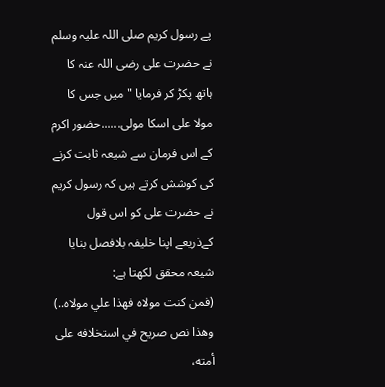پے رسول کریم صلی اللہ علیہ وسلم نے حضرت علی رضی اللہ عنہ کا ہاتھ پکڑ کر فرمایا " میں جس کا مولا علی اسکا مولی......حضور اکرم کے اس فرمان سے شیعہ ثابت کرنے کی کوشش کرتے ہیں کہ رسول کریم نے حضرت علی کو اس قول کےذریعے اپنا خلیفہ بلافصل بنایا
شیعہ محقق لکھتا ہے:
(فمن كنت مولاه فهذا علي مولاه..) وهذا نص صريح في استخلافه على أمته،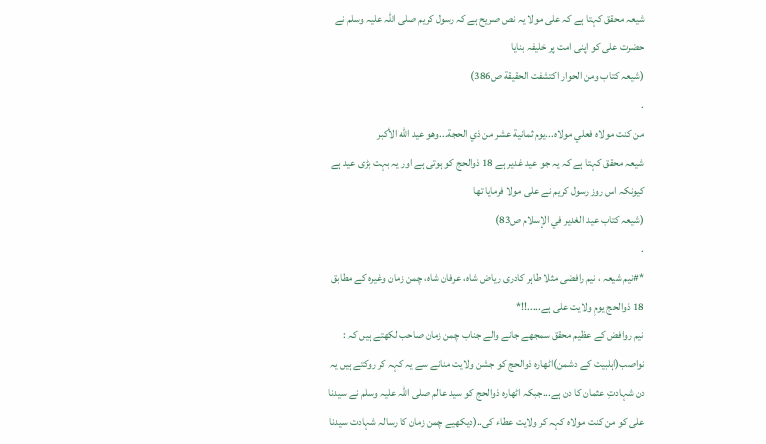شیعہ محقق کہتا ہے کہ علی مولا یہ نص صریح ہے کہ رسول کریم صلی اللہ علیہ وسلم نے حضرت علی کو اپنی امت پر خلیفہ بنایا
(شیعہ کتاب ومن الحوار اكتشفت الحقيقة ص386)
.
من كنت مولاه فعلي مولاه...يوم ثمانية عشر من ذي الحجة...وهو عيد الله الأكبر
شیعہ محقق کہتا ہے کہ یہ جو عید غدیر ہے 18 ذوالحج کو ہوتی ہے اور یہ بہت بڑی عید ہے کیونکہ اس روز رسول کریم نے علی مولا فرمایا تھا
(شیعہ کتاب عيد الغدير في الإسلام ص83)
.
*#نیم شیعہ ، نیم رافضی مثلا طاہر کادری ریاض شاہ، عرفان شاہ، چمن زمان وغیرہ کے مطابق 18 ذوالحج یومِ ولایت علی ہے.....!!*
نیم روافض کے عظیم محقق سمجھے جانے والے جناب چمن زمان صاحب لکھتے ہیں کہ :
نواصب(اہلبیت کے دشمن)اٹھارہ ذوالحج کو جشن ولایت منانے سے یہ کہہ کر روکتے ہیں یہ دن شہادتِ عثمان کا دن ہے...جبکہ اٹھارہ ذوالحج کو سید عالم صلی اللہ علیہ وسلم نے سیدنا علی کو من کنت مولاہ کہہ کر ولایت عطاء کی..(دیکھیے چمن زمان کا رسالہ شہادت سیدنا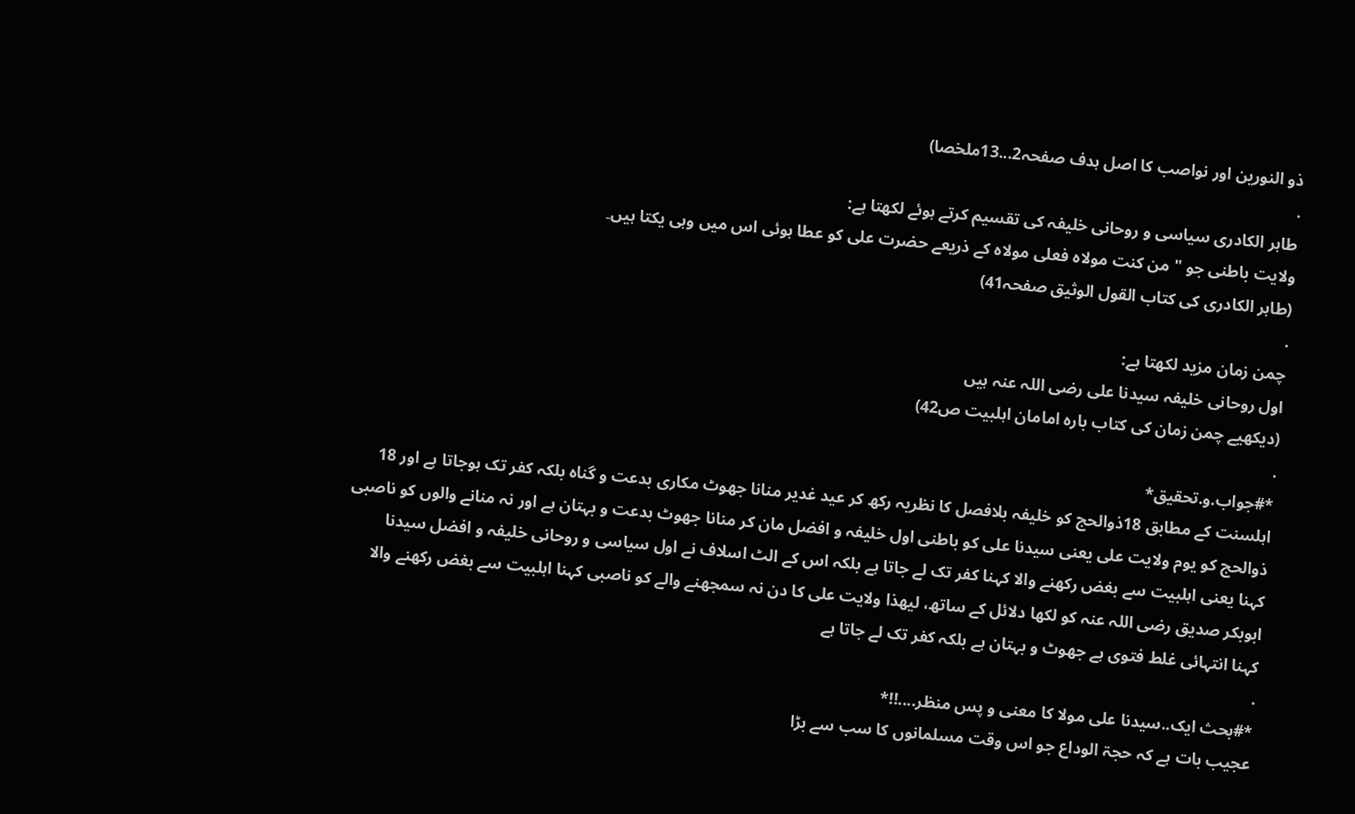ذو النورین اور نواصب کا اصل ہدف صفحہ2...13ملخصا)
.
طاہر الکادری سیاسی و روحانی خلیفہ کی تقسیم کرتے ہوئے لکھتا ہے:
ولایت باطنی جو " من کنت مولاہ فعلی مولاه کے ذریعے حضرت علی کو عطا ہوئی اس میں وہی یکتا ہیں۔
(طاہر الکادری کی کتاب القول الوثیق صفحہ41)
.
چمن زمان مزید لکھتا ہے:
اول روحانی خلیفہ سیدنا علی رضی اللہ عنہ ہیں
(دیکھیے چمن زمان کی کتاب بارہ امامان اہلبیت ص42)
.
*#جواب.و.تحقیق*
اہلسنت کے مطابق 18ذوالحج کو خلیفہ بلافصل کا نظریہ رکھ کر عید غدیر منانا جھوٹ مکاری بدعت و گناہ بلکہ کفر تک ہوجاتا ہے اور 18 ذوالحج کو یوم ولایت علی یعنی سیدنا علی کو باطنی اول خلیفہ و افضل مان کر منانا جھوٹ بدعت و بہتان ہے اور نہ منانے والوں کو ناصبی کہنا یعنی اہلبیت سے بغض رکھنے والا کہنا کفر تک لے جاتا ہے بلکہ اس کے الٹ اسلاف نے اول سیاسی و روحانی خلیفہ و افضل سیدنا ابوبکر صدیق رضی اللہ عنہ کو لکھا دلائل کے ساتھ، لیھذا ولایت علی کا دن نہ سمجھنے والے کو ناصبی کہنا اہلبیت سے بغض رکھنے والا کہنا انتہائی غلط فتوی ہے جھوٹ و بہتان ہے بلکہ کفر تک لے جاتا ہے
.
*#بحث ایک..سیدنا علی مولا کا معنی و پس منظر....!!*
عجیب بات ہے کہ حجۃ الوداع جو اس وقت مسلمانوں کا سب سے بڑا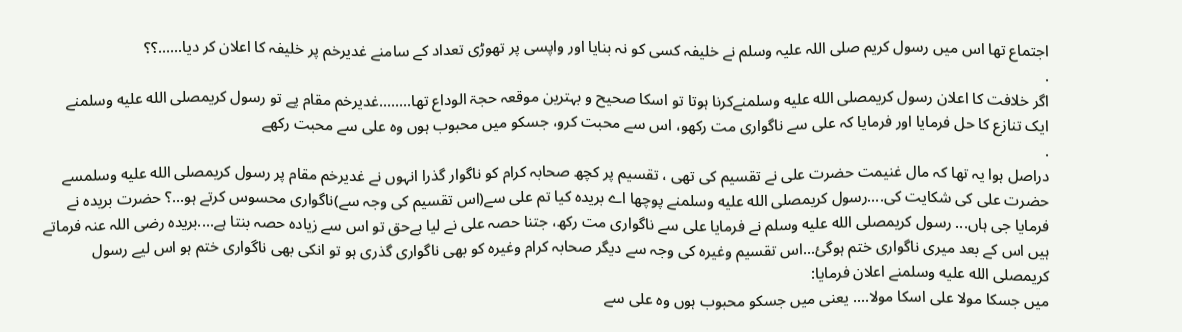اجتماع تھا اس میں رسول کریم صلی اللہ علیہ وسلم نے خلیفہ کسی کو نہ بنایا اور واپسی پر تھوڑی تعداد کے سامنے غدیرخم پر خلیفہ کا اعلان کر دیا......؟؟
.
اگر خلافت کا اعلان رسول کریمصلى الله عليه وسلمنےکرنا ہوتا تو اسکا صحیح و بہترین موقعہ حجۃ الوداع تھا........غدیرخم مقام پے تو رسول کریمصلى الله عليه وسلمنے ایک تنازع کا حل فرمایا اور فرمایا کہ علی سے ناگواری مت رکھو، اس سے محبت کرو، جسکو میں محبوب ہوں وہ علی سے محبت رکھے
.
دراصل ہوا یہ تھا کہ مال غنیمت حضرت علی نے تقسیم کی تھی ، تقسیم پر کچھ صحابہ کرام کو ناگوار گذرا انہوں نے غدیرخم مقام پر رسول کریمصلى الله عليه وسلمسے حضرت علی کی شکایت کی....رسول کریمصلى الله عليه وسلمنے پوچھا اے بریدہ کیا تم علی سے(اس تقسیم کی وجہ سے)ناگواری محسوس کرتے ہو...؟ حضرت بریدہ نے فرمایا جی ہاں... رسول کریمصلى الله عليه وسلم نے فرمایا علی سے ناگواری مت رکھ، جتنا حصہ علی نے لیا ہےحق تو اس سے زیادہ حصہ بنتا ہے....بریدہ رضی اللہ عنہ فرماتے ہیں اس کے بعد میری ناگواری ختم ہوگئ...اس تقسیم وغیرہ کی وجہ سے دیگر صحابہ کرام وغیرہ کو بھی ناگواری گذری ہو تو انکی بھی ناگواری ختم ہو اس لیے رسول کریمصلى الله عليه وسلمنے اعلان فرمایا:
میں جسکا مولا علی اسکا مولا.... یعنی میں جسکو محبوب ہوں وہ علی سے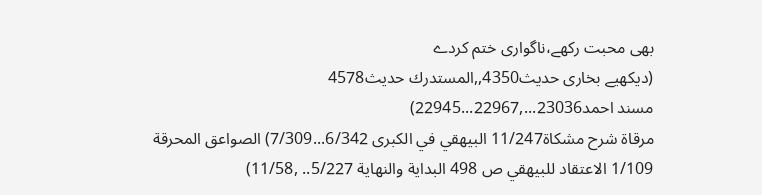بھی محبت رکھے،ناگواری ختم کردے
(دیکھیے بخاری حدیث4350,,المستدرك حدیث4578
مسند احمد23036...,22967...22945)
مرقاۃ شرح مشکاۃ11/247 البيهقي في الكبرى 6/342...7/309) الصواعق المحرقة 1/109 الاعتقاد للبيهقي ص 498 البداية والنهاية 5/227.. ,11/58)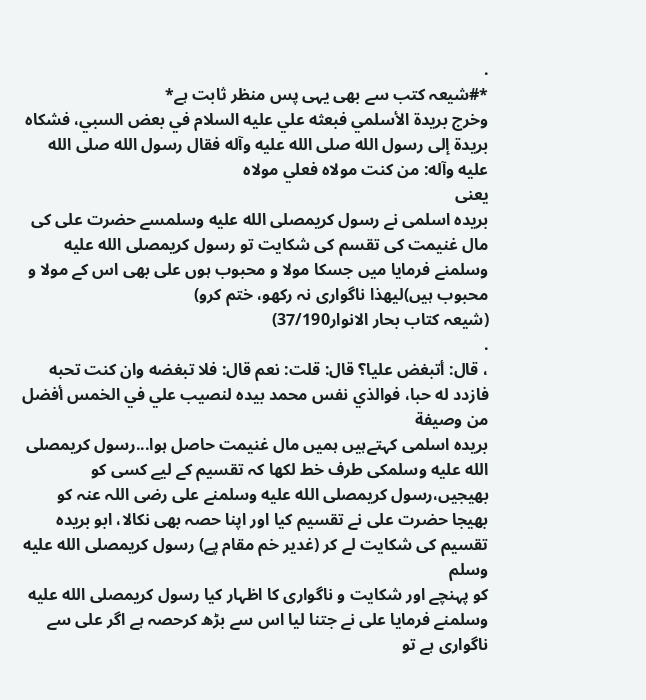.
*#شیعہ کتب سے بھی یہی پس منظر ثابت ہے*
وخرج بريدة الأسلمي فبعثه علي عليه السلام في بعض السبي، فشكاه بريدة إلى رسول الله صلى الله عليه وآله فقال رسول الله صلى الله عليه وآله: من كنت مولاه فعلي مولاه
یعنی
بریدہ اسلمی نے رسول کریمصلى الله عليه وسلمسے حضرت علی کی مال غنیمت کی تقسم کی شکایت تو رسول کریمصلى الله عليه وسلمنے فرمایا میں جسکا مولا و محبوب ہوں علی بھی اس کے مولا و محبوب ہیں)لیھذا ناگواری نہ رکھو، ختم کرو)
(شیعہ کتاب بحار الانوار37/190)
.
، قال: أتبغض عليا؟ قال: قلت: نعم قال: فلا تبغضه وان كنت تحبه فازدد له حبا، فوالذي نفس محمد بيده لنصيب علي في الخمس أفضل من وصيفة
بریدہ اسلمی کہتےہیں ہمیں مال غنیمت حاصل ہوا...رسول کریمصلى الله عليه وسلمکی طرف خط لکھا کہ تقسیم کے لیے کسی کو بھیجیں،رسول کریمصلى الله عليه وسلمنے علی رضی اللہ عنہ کو بھیجا حضرت علی نے تقسیم کیا اور اپنا حصہ بھی نکالا، ابو بریدہ تقسیم کی شکایت لے کر (غدیر خم مقام پے) رسول کریمصلى الله عليه وسلم
کو پہنچے اور شکایت و ناگواری کا اظہار کیا رسول کریمصلى الله عليه وسلمنے فرمایا علی نے جتنا لیا اس سے بڑھ کرحصہ ہے اگر علی سے ناگواری ہے تو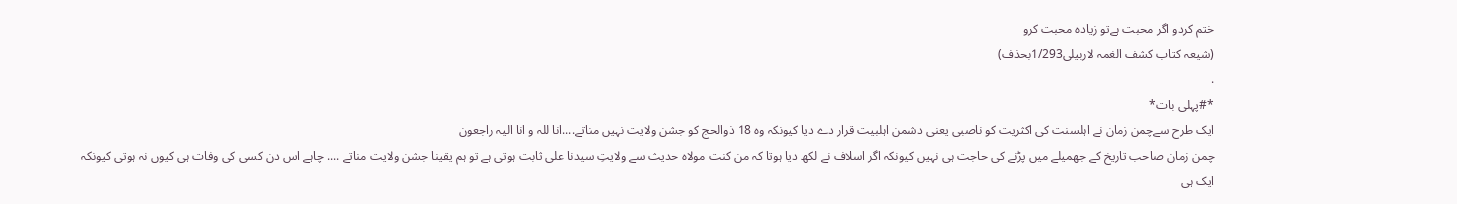ختم کردو اگر محبت ہےتو زیادہ محبت کرو
(شیعہ کتاب کشف الغمہ لاربیلی1/293بحذف)
.
*#پہلی بات*
ایک طرح سےچمن زمان نے اہلسنت کی اکثریت کو ناصبی یعنی دشمن اہلبیت قرار دے دیا کیونکہ وہ 18 ذوالحج کو جشن ولایت نہیں مناتے....انا للہ و انا الیہ راجعون
چمن زمان صاحب تاریخ کے جھمیلے میں پڑنے کی حاجت ہی نہیں کیونکہ اگر اسلاف نے لکھ دیا ہوتا کہ من کنت مولاہ حدیث سے ولایتِ سیدنا علی ثابت ہوتی ہے تو ہم یقینا جشن ولایت مناتے .... چاہے اس دن کسی کی وفات ہی کیوں نہ ہوتی کیونکہ
ایک ہی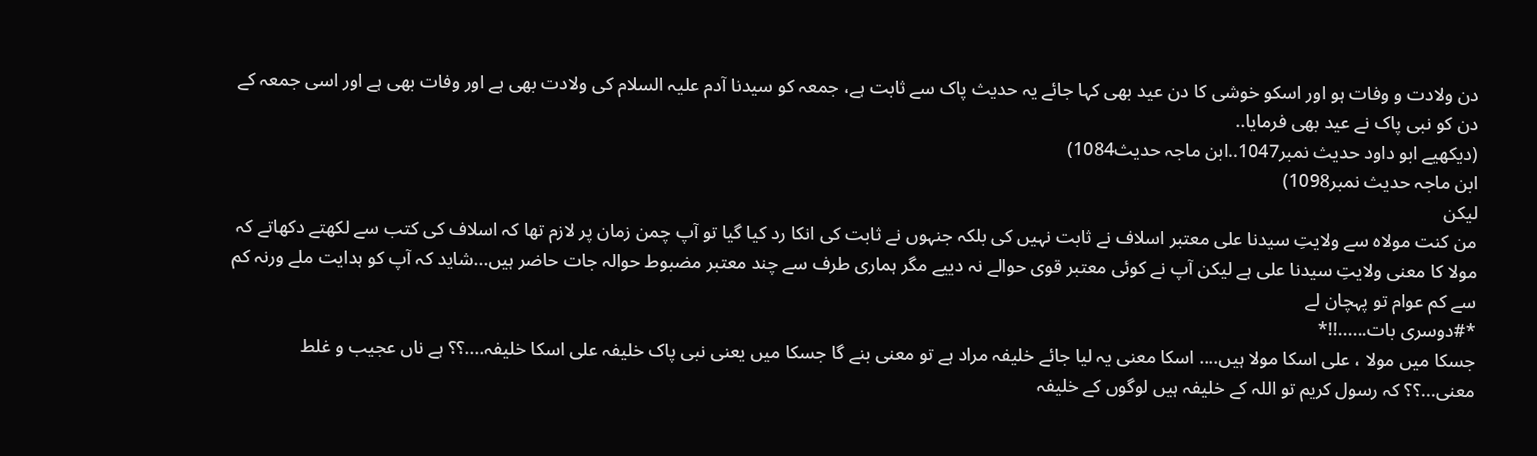دن ولادت و وفات ہو اور اسکو خوشی کا دن عید بھی کہا جائے یہ حدیث پاک سے ثابت ہے، جمعہ کو سیدنا آدم علیہ السلام کی ولادت بھی ہے اور وفات بھی ہے اور اسی جمعہ کے دن کو نبی پاک نے عید بھی فرمایا..
(دیکھیے ابو داود حدیث نمبر1047..ابن ماجہ حدیث1084)
ابن ماجہ حدیث نمبر1098)
لیکن
من کنت مولاہ سے ولایتِ سیدنا علی معتبر اسلاف نے ثابت نہیں کی بلکہ جنہوں نے ثابت کی انکا رد کیا گیا تو آپ چمن زمان پر لازم تھا کہ اسلاف کی کتب سے لکھتے دکھاتے کہ مولا کا معنی ولایتِ سیدنا علی ہے لیکن آپ نے کوئی معتبر قوی حوالے نہ دییے مگر ہماری طرف سے چند معتبر مضبوط حوالہ جات حاضر ہیں...شاید کہ آپ کو ہدایت ملے ورنہ کم سے کم عوام تو پہچان لے
*#دوسری بات......!!*
جسکا میں مولا ، علی اسکا مولا ہیں.... اسکا معنی یہ لیا جائے خلیفہ مراد ہے تو معنی بنے گا جسکا میں یعنی نبی پاک خلیفہ علی اسکا خلیفہ....؟؟ ہے ناں عجیب و غلط معنی...؟؟ کہ رسول کریم تو اللہ کے خلیفہ ہیں لوگوں کے خلیفہ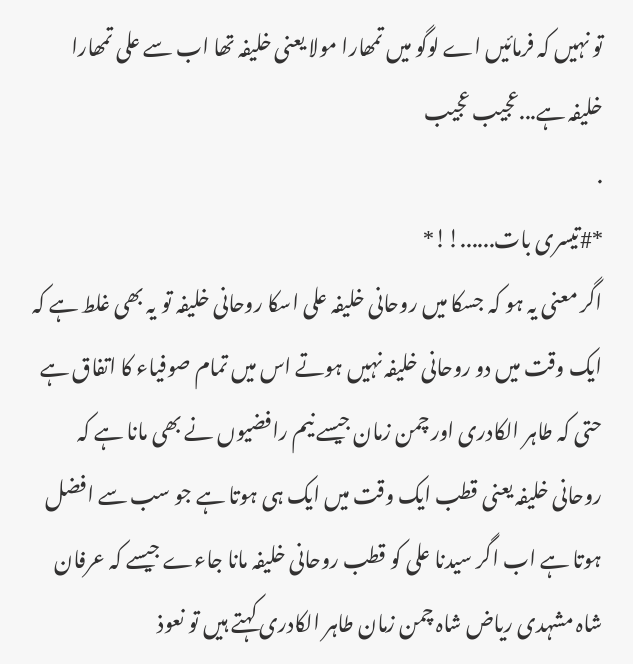تو نہیں کہ فرمائیں اے لوگو میں تمھارا مولا یعنی خلیفہ تھا اب سے علی تمھارا خلیفہ ہے...عجیب عجیب
.
*#تیسری بات......!!*
اگر معنی یہ ہو کہ جسکا میں روحانی خلیفہ علی اسکا روحانی خلیفہ تو یہ بھی غلط ہے کہ ایک وقت میں دو روحانی خلیفہ نہیں ہوتے اس میں تمام صوفیاء کا اتفاق ہے حتی کہ طاہر الکادری اور چمن زمان جیسے نیم رافضیوں نے بھی مانا ہے کہ روحانی خلیفہ یعنی قطب ایک وقت میں ایک ہی ہوتا ہے جو سب سے افضل ہوتا ہے اب اگر سیدنا علی کو قطب روحانی خلیفہ مانا جاءے جیسے کہ عرفان شاہ مشہدی ریاض شاہ چمن زمان طاہر الکادری کہتے ہیں تو نعوذ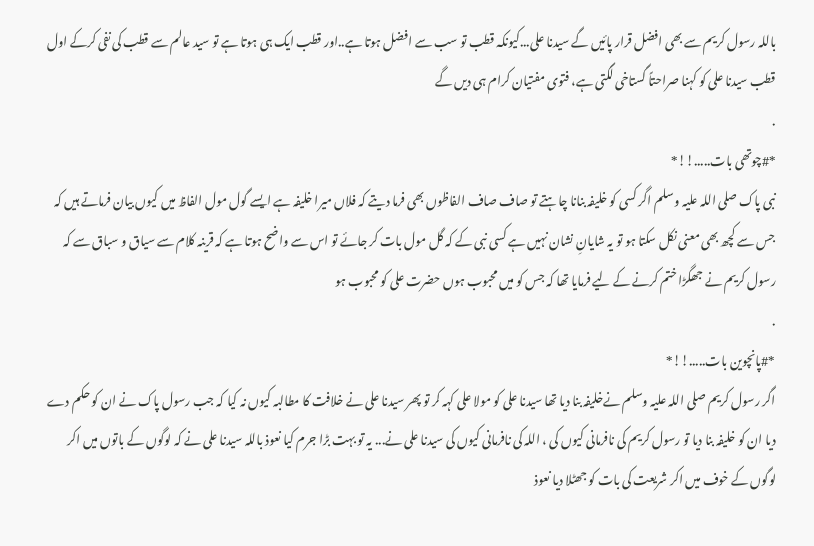باللہ رسول کریم سے بھی افضل قرار پائیں گے سیدنا علی...کیونکہ قطب تو سب سے افضل ہوتا ہے..اور قطب ایک ہی ہوتا ہے تو سید عالم سے قطب کی نفی کرکے اول قطب سیدنا علی کو کہنا صراحتاً گستاخی لگتی ہے، فتوی مفتیان کرام ہی دیں گے
.
*#چوتھی بات.....!!*
نبی پاک صلی اللہ علیہ وسلم اگر کسی کو خلیفہ بنانا چاہتے تو صاف صاف الفاظوں بھی فرما دیتے کہ فلاں میرا خلیفہ ہے ایسے گول مول الفاظ میں کیوں بیان فرماتے ہیں کہ جس سے کچھ بھی معنی نکل سکتا ہو تو یہ شایانِ نشان نہیں ہے کسی نبی کے کہ گل مول بات کر جائے تو اس سے واضح ہوتا ہے کہ قرینہ کلام سے سیاق و سباق سے کہ رسول کریم نے جھگڑا ختم کرنے کے لیے فرمایا تھا کہ جس کو میں محبوب ہوں حضرت علی کو محبوب ہو
.
*#پانچوین بات.....!!*
اگر رسول کریم صلی اللہ علیہ وسلم نےخلیفہ بنا دیا تھا سیدنا علی کو مولا علی کہہ کر تو پھر سیدنا علی نے خلافت کا مطالبہ کیوں نہ کیا کہ جب رسول پاک نے ان کو حکم دے دیا ان کو خلیفہ بنا دیا تو رسول کریم کی نافرمانی کیوں کی ، اللہ کی نافرمانی کیوں کی سیدنا علی نے... یہ تو بہت بڑا جرم کیا نعوذ باللہ سیدنا علی نے کہ لوگوں کے باتوں میں اکر لوگوں کے خوف میں اکر شریعت کی بات کو جھٹلا دیا نعوذ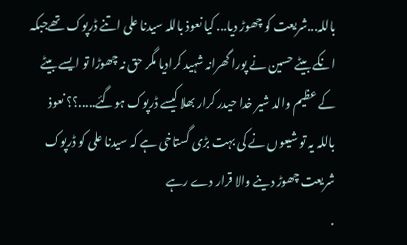باللہ...شریعت کو چھوڑ دیا... کیا نعوذ باللہ سیدنا علی اتنے ڈرپوک تھےجبکہ انکے بیٹے حسین نے پورا گھرانہ شہید کرادیا مگر حق نہ چھوڑا تو ایسے بیٹے کے عظیم والد شیر خدا حیدر کرار بھلا کیسے ڈرپوک ہوگئے.....؟؟ نعوذ باللہ یہ تو شیعوں نے کی بہت بڑی گستاخی ہے کہ سیدنا علی کو ڈرپوک شریعت چھوڑ دینے والا قرار دے رہے
.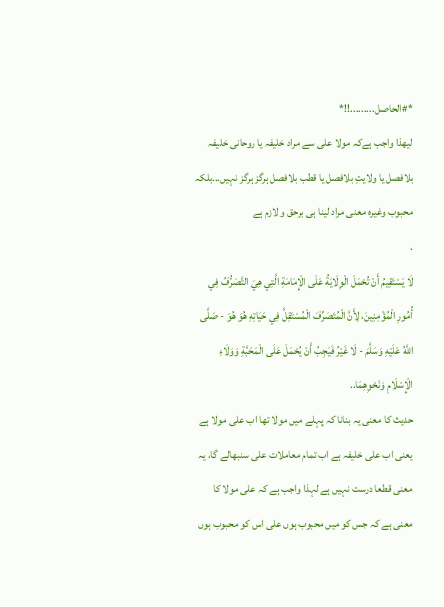*#الحاصل.........!!*
لیھذا واجب ہےکہ مولا علی سے مراد خلیفہ یا روحانی خلیفہ بلافصل یا ولایتِ بلافصل یا قطب بلافصل ہرگز ہرگز نہیں...بلکہ محبوب وغیرہ معنی مراد لینا ہی برحق و لازم ہے
.
لَا يَسْتَقِيمُ أَنْ تُحْمَلَ الْوِلَايَةُ عَلَى الْإِمَامَةِ الَّتِي هِيَ التَّصَرُّفُ فِي أُمُورِ الْمُؤْمِنِينَ، لِأَنَّ الْمُتَصَرِّفَ الْمُسْتَقِلَّ فِي حَيَاتِهِ هُوَ هُوَ - صَلَّى اللَّهُ عَلَيْهِ وَسَلَّمَ - لَا غَيْرُ فَيَجِبُ أَنْ يُحْمَلَ عَلَى الْمَحَبَّةِ وَوَلَاءِ الْإِسْلَامِ وَنَحْوِهِمَا..
حدیث کا معنی یہ بنانا کہ پہلے میں مولا تھا اب علی مولا ہے یعنی اب علی خلیفہ ہے اب تمام معاملات علی سنبھالے گا، یہ معنی قطعا درست نہیں ہے لہذا واجب ہے کہ علی مولا کا معنی ہے کہ جس کو میں محبوب ہوں علی اس کو محبوب ہوں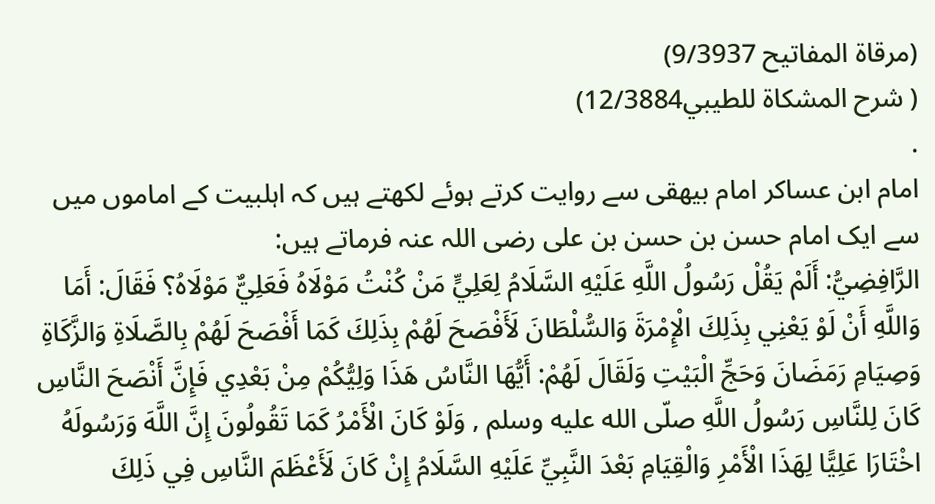(مرقاة المفاتيح 9/3937)
( شرح المشكاة للطيبي12/3884)
.
امام ابن عساکر امام بیھقی سے روایت کرتے ہوئے لکھتے ہیں کہ اہلبیت کے اماموں میں سے ایک امام حسن بن حسن بن علی رضی اللہ عنہ فرماتے ہیں:
الرَّافِضِيُّ: أَلَمْ يَقُلْ رَسُولُ اللَّهِ عَلَيْهِ السَّلَامُ لِعَلِيٍّ مَنْ كُنْتُ مَوْلَاهُ فَعَلِيٌّ مَوْلَاهُ؟ فَقَالَ: أَمَا وَاللَّهِ أَنْ لَوْ يَعْنِي بِذَلِكَ الْإِمْرَةَ وَالسُّلْطَانَ لَأَفْصَحَ لَهُمْ بِذَلِكَ كَمَا أَفْصَحَ لَهُمْ بِالصَّلَاةِ وَالزَّكَاةِ وَصِيَامِ رَمَضَانَ وَحَجِّ الْبَيْتِ وَلَقَالَ لَهُمْ: أَيُّهَا النَّاسُ هَذَا وَلِيُّكُمْ مِنْ بَعْدِي فَإِنَّ أَنْصَحَ النَّاسِ كَانَ لِلنَّاسِ رَسُولُ اللَّهِ صلّى الله عليه وسلم , وَلَوْ كَانَ الْأَمْرُ كَمَا تَقُولُونَ إِنَّ اللَّهَ وَرَسُولَهُ اخْتَارَا عَلِيًّا لِهَذَا الْأَمْرِ وَالْقِيَامِ بَعْدَ النَّبِيِّ عَلَيْهِ السَّلَامُ إِنْ كَانَ لَأَعْظَمَ النَّاسِ فِي ذَلِكَ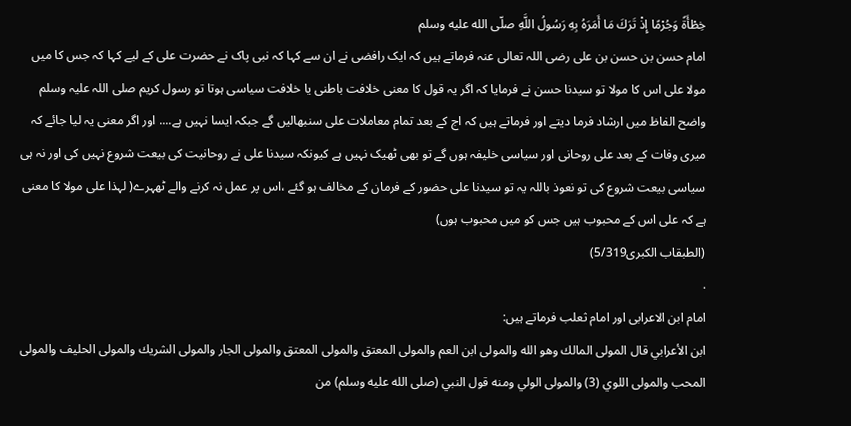خِطْأَةً وَجُرْمًا إِذْ تَرَكَ مَا أَمَرَهُ بِهِ رَسُولُ اللَّهِ صلّى الله عليه وسلم
امام حسن بن حسن بن علی رضی اللہ تعالی عنہ فرماتے ہیں کہ ایک رافضی نے ان سے کہا کہ نبی پاک نے حضرت علی کے لیے کہا کہ جس کا میں مولا علی اس کا مولا تو سیدنا حسن نے فرمایا کہ اگر یہ قول کا معنی خلافت باطنی یا خلافت سیاسی ہوتا تو رسول کریم صلی اللہ علیہ وسلم واضح الفاظ میں ارشاد فرما دیتے اور فرماتے ہیں کہ اج کے بعد تمام معاملات علی سنبھالیں گے جبکہ ایسا نہیں ہے.... اور اگر معنی یہ لیا جائے کہ میری وفات کے بعد علی روحانی اور سیاسی خلیفہ ہوں گے تو بھی ٹھیک نہیں ہے کیونکہ سیدنا علی نے روحانیت کی بیعت شروع نہیں کی اور نہ ہی سیاسی بیعت شروع کی تو نعوذ باللہ یہ تو سیدنا علی حضور کے فرمان کے مخالف ہو گئے ،اس پر عمل نہ کرنے والے ٹھہرے( لہذا علی مولا کا معنی ہے کہ علی اس کے محبوب ہیں جس کو میں محبوب ہوں)
(الطبقاب الکبری5/319)
.
امام ابن الاعرابی اور امام ثعلب فرماتے ہیں:
ابن الأعرابي قال المولى المالك وهو الله والمولى ابن العم والمولى المعتق والمولى المعتق والمولى الجار والمولى الشريك والمولى الحليف والمولى المحب والمولى اللوي (3) والمولى الولي ومنه قول النبي (صلى الله عليه وسلم) من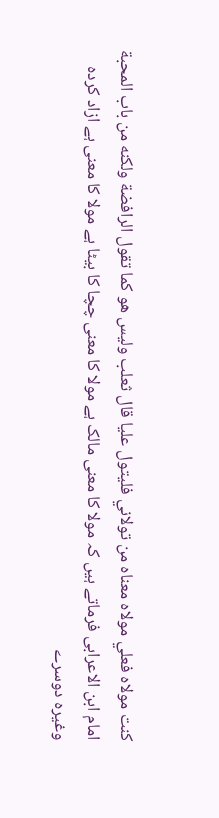كنت مولاه فعلي مولاه معناه من تولاني فليتول عليا قال ثعلب وليس هو كما تقول الرافضة ولكنه من باب المحبة
امام ابن الاعرابی فرماتے ہیں کہ مولا کا معنی مالک ہے مولا کا معنی چچا کا بیٹا ہے مولا کا معنی ہے ازاد کردہ وغیرہ دوسرے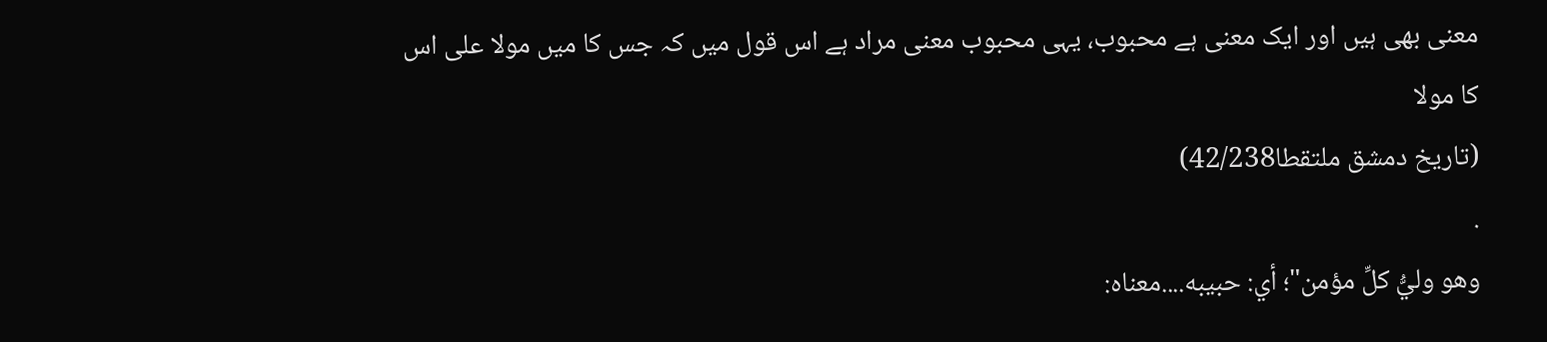معنی بھی ہیں اور ایک معنی ہے محبوب، یہی محبوب معنی مراد ہے اس قول میں کہ جس کا میں مولا علی اس کا مولا
(تاریخ دمشق ملتقطا42/238)
.
وهو وليُّ كلِّ مؤمن"؛ أي: حبيبه....معناه: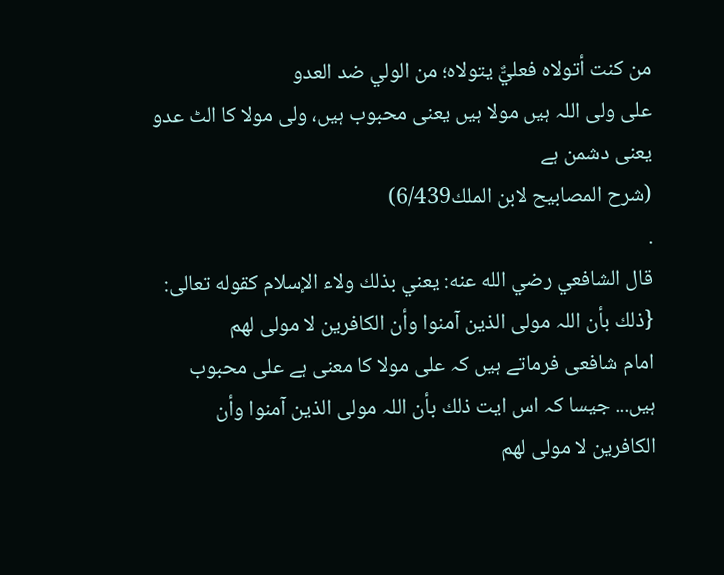من كنت أتولاه فعليٌّ يتولاه؛ من الولي ضد العدو
علی ولی اللہ ہیں مولا ہیں یعنی محبوب ہیں، ولی مولا کا الٹ عدو یعنی دشمن ہے
(شرح المصابيح لابن الملك6/439)
.
قال الشافعي رضي الله عنه: يعني بذلك ولاء الإسلام كقوله تعالى: {ذلك بأن اللہ مولى الذين آمنوا وأن الكافرين لا مولى لهم
امام شافعی فرماتے ہیں کہ علی مولا کا معنی ہے علی محبوب ہیں... جیسا کہ اس ایت ذلك بأن اللہ مولى الذين آمنوا وأن الكافرين لا مولى لهم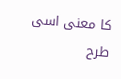کا معنی اسی طرح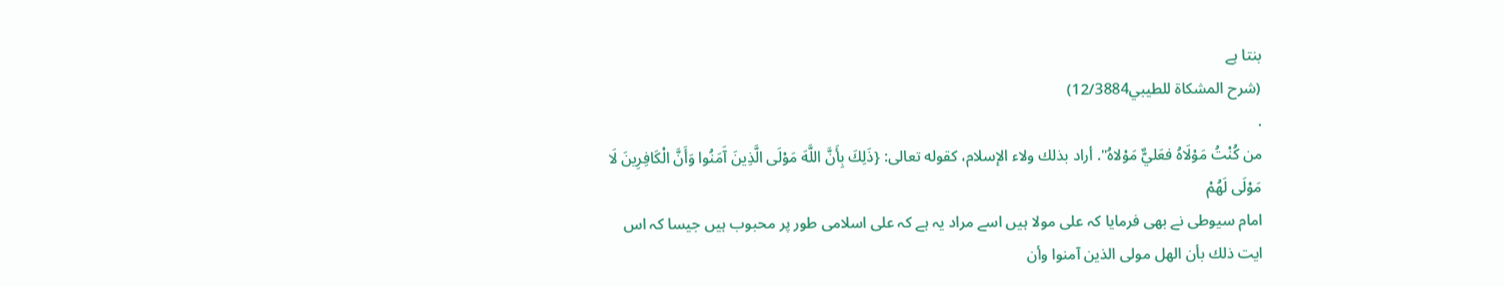بنتا ہے
(شرح المشكاة للطيبي12/3884)
.
من كُنْتُ مَوْلَاهُ فعَليٌّ مَوْلاهُ". أراد بذلك ولاء الإسلام، كقوله تعالى: {ذَلِكَ بِأَنَّ اللَّهَ مَوْلَى الَّذِينَ آَمَنُوا وَأَنَّ الْكَافِرِينَ لَا مَوْلَى لَهُمْ
امام سیوطی نے بھی فرمایا کہ علی مولا ہیں اسے مراد یہ ہے کہ علی اسلامی طور پر محبوب ہیں جیسا کہ اس ایت ذلك بأن الهل مولى الذين آمنوا وأن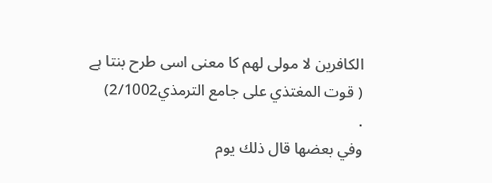الكافرين لا مولى لهم کا معنی اسی طرح بنتا ہے
( قوت المغتذي على جامع الترمذي2/1002)
.
وفي بعضها قال ذلك يوم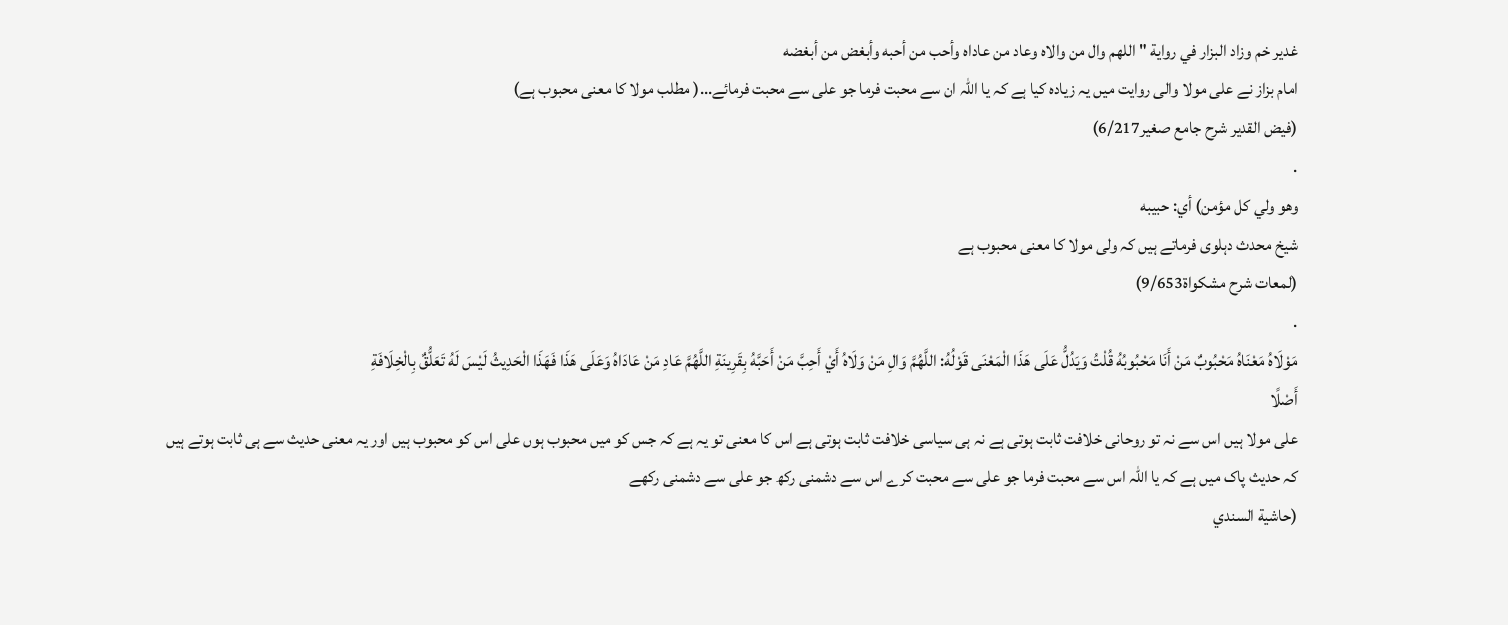غدير خم وزاد البزار في رواية " اللهم وال من والاه وعاد من عاداه وأحب من أحبه وأبغض من أبغضه
امام بزاز نے علی مولا والی روایت میں یہ زیادہ کیا ہے کہ یا اللہ ان سے محبت فرما جو علی سے محبت فرمائے...( مطلب مولا کا معنی محبوب ہے)
(فیض القدیر شرح جامع صغیر6/217)
.
وهو ولي كل مؤمن) أي: حبيبه
شیخ محدث دہلوی فرماتے ہیں کہ ولی مولا کا معنی محبوب ہے
(لمعات شرح مشکواۃ9/653)
.
مَوْلَاهُ مَعْنَاهُ مَحْبُوبٌ مَنْ أَنَا مَحْبُوبُهُ قُلْتُ وَيَدُلُّ عَلَى هَذَا الْمَعْنَى قَوْلُهُ: اللَّهُمَّ وَالِ مَنْ وَلَاهُ أَيْ أَحِبَّ مَنْ أَحَبَّهُ بِقَرِينَةِ اللَّهُمَّ عَادِ مَنْ عَادَاهُ وَعَلَى هَذَا فَهَذَا الْحَدِيثُ لَيْسَ لَهُ تَعَلُّقٌ بِالْخِلَافَةِ
أَصْلًا
علی مولا ہیں اس سے نہ تو روحانی خلافت ثابت ہوتی ہے نہ ہی سیاسی خلافت ثابت ہوتی ہے اس کا معنی تو یہ ہے کہ جس کو میں محبوب ہوں علی اس کو محبوب ہیں اور یہ معنی حدیث سے ہی ثابت ہوتے ہیں کہ حدیث پاک میں ہے کہ یا اللہ اس سے محبت فرما جو علی سے محبت کرے اس سے دشمنی رکھ جو علی سے دشمنی رکھے
(حاشية السندي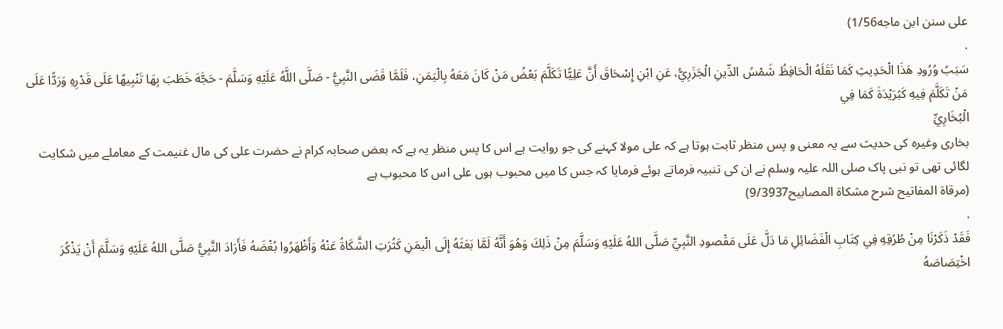على سنن ابن ماجه1/56)
.
سَبَبُ وُرُودِ هَذَا الْحَدِيثِ كَمَا نَقَلَهُ الْحَافِظُ شَمْسُ الدِّينِ الْجَزَرِيُّ، عَنِ ابْنِ إِسْحَاقَ أَنَّ عَلِيًّا تَكَلَّمَ بَعْضُ مَنْ كَانَ مَعَهُ بِالْيَمَنِ، فَلَمَّا قَضَى النَّبِيُّ - صَلَّى اللَّهُ عَلَيْهِ وَسَلَّمَ - حَجَّهَ خَطَبَ بِهَا تَنْبِيهًا عَلَى قَدْرِهِ وَرَدًّا عَلَى مَنْ تَكَلَّمَ فِيهِ كَبُرَيْدَةَ كَمَا فِي
الْبُخَارِيِّ
بخاری وغیرہ کی حدیث سے یہ معنی و پس منظر ثابت ہوتا ہے کہ علی مولا کہنے کی جو روایت ہے اس کا پس منظر یہ ہے کہ بعض صحابہ کرام نے حضرت علی کی مال غنیمت کے معاملے میں شکایت لگائی تھی تو نبی پاک صلی اللہ علیہ وسلم نے ان کی تنبیہ فرماتے ہوئے فرمایا کہ جس کا میں محبوب ہوں علی اس کا محبوب ہے
(مرقاة المفاتيح شرح مشكاة المصابيح9/3937)
.
فَقَدْ ذَكَرْنَا مِنْ طُرُقِهِ فِي كِتَابِ الْفَضَائِلِ مَا دَلَّ عَلَى مَقْصودِ النَّبِيِّ صَلَّى اللهُ عَلَيْهِ وَسَلَّمَ مِنْ ذَلِكَ وَهُوَ أَنَّهُ لَمَّا بَعَثَهُ إِلَى الْيمَنِ كَثُرَتِ الشَّكَاةُ عَنْهُ وَأَظْهَرُوا بُغْضَهُ فَأَرَادَ النَّبِيُّ صَلَّى اللهُ عَلَيْهِ وَسَلَّمَ أَنْ يَذْكُرَ اخْتِصَاصَهُ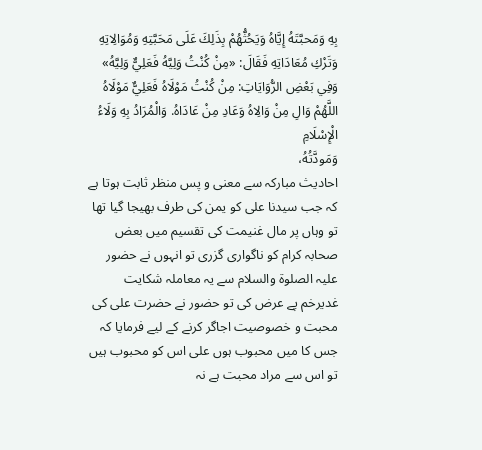بِهِ وَمَحبَّتَهُ إِيَّاهُ وَيَحُثُّهُمْ بِذَلِكَ عَلَى مَحَبَّتِهِ وَمُوَالِاتِهِ وَتَرْكِ مُعَادَاتِهِ فَقَالَ: «مِنْ كُنْتُ وَلِيَّهُ فَعَلِيٌّ وَلِيَّهُ» وَفِي بَعْضِ الرُّوَايَاتِ: مِنْ كُنْتُ مَوْلَاهُ فَعَلِيٌّ مَوْلَاهُ اللَّهُمْ وَالِ مِنْ وَالِاهُ وَعَادِ مِنْ عَادَاهُ. وَالْمُرَادُ بِهِ وَلَاءُ الْإِسْلَامِ
وَمَودَّتُهُ،
احادیث مبارکہ سے معنی و پس منظر ثابت ہوتا ہے کہ جب سیدنا علی کو یمن کی طرف بھیجا گیا تھا تو وہاں پر مال غنیمت کی تقسیم میں بعض صحابہ کرام کو ناگواری گزری تو انہوں نے حضور علیہ الصلوۃ والسلام سے یہ معاملہ شکایت غدیرخم پے عرض کی تو حضور نے حضرت علی کی محبت و خصوصیت اجاگر کرنے کے لیے فرمایا کہ جس کا میں محبوب ہوں علی اس کو محبوب ہیں تو اس سے مراد محبت ہے نہ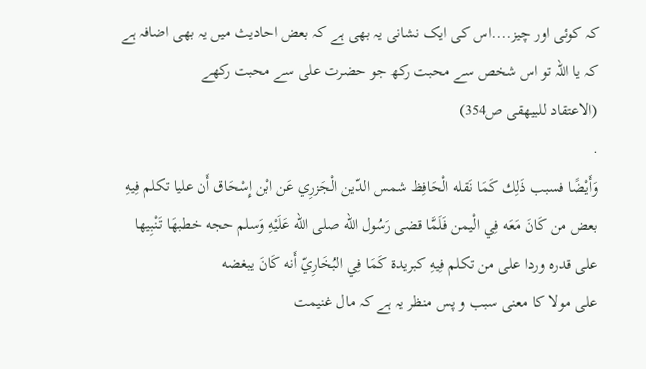کہ کوئی اور چیز....اس کی ایک نشانی یہ بھی ہے کہ بعض احادیث میں یہ بھی اضافہ ہے کہ یا اللہ تو اس شخص سے محبت رکھ جو حضرت علی سے محبت رکھے
(الاعتقاد للبیھقی ص354)
.
وَأَيْضًا فسبب ذَلِك كَمَا نَقله الْحَافِظ شمس الدّين الْجَزرِي عَن ابْن إِسْحَاق أَن عليا تكلم فِيهِ بعض من كَانَ مَعَه فِي الْيمن فَلَمَّا قضى رَسُول الله صلى الله عَلَيْهِ وَسلم حجه خطبهَا تَنْبِيها على قدره وردا على من تكلم فِيهِ كبريدة كَمَا فِي البُخَارِيّ أَنه كَانَ يبغضه
علی مولا کا معنی سبب و پس منظر یہ ہے کہ مال غنیمت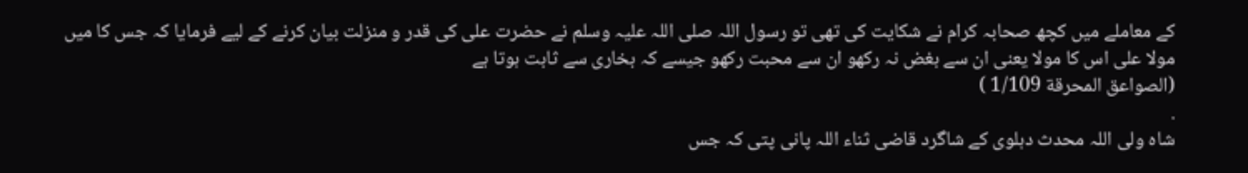کے معاملے میں کچھ صحابہ کرام نے شکایت کی تھی تو رسول اللہ صلی اللہ علیہ وسلم نے حضرت علی کی قدر و منزلت بیان کرنے کے لیے فرمایا کہ جس کا میں مولا علی اس کا مولا یعنی ان سے بغض نہ رکھو ان سے محبت رکھو جیسے کہ بخاری سے ثابت ہوتا ہے
(الصواعق المحرقة 1/109 )
.
شاہ ولی اللہ محدث دہلوی کے شاگرد قاضی ثناء اللہ پانی پتی کہ جس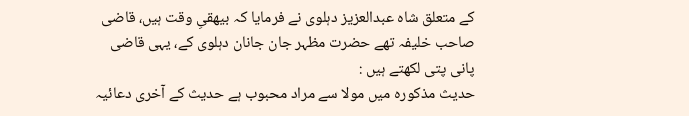کے متعلق شاہ عبدالعزیز دہلوی نے فرمایا کہ بیھقیِ وقت ہیں، قاضی صاحب خلیفہ تھے حضرت مظہر جان جانان دہلوی کے، یہی قاضی پانی پتی لکھتے ہیں :
حدیث مذکورہ میں مولا سے مراد محبوب ہے حدیث کے آخری دعائیہ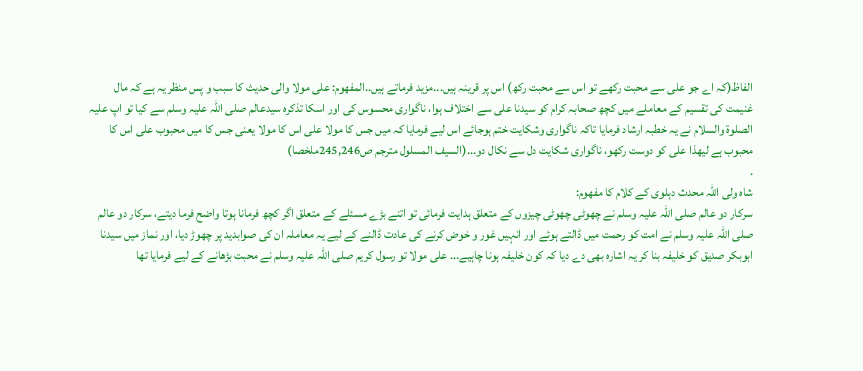الفاظ(کہ اے جو علی سے محبت رکھے تو اس سے محبت رکھ) اس پر قرینہ ہیں...مزید فرماتے ہیں..المفھوم: علی مولا والی حدیث کا سبب و پس منظر یہ ہے کہ مال غنیمت کی تقسیم کے معاملے میں کچھ صحابہ کرام کو سیدنا علی سے اختلاف ہوا، ناگواری محسوس کی اور اسکا تذکرہ سیدعالم صلی اللہ علیہ وسلم سے کیا تو اپ علیہ الصلوۃ والسلام نے یہ خطبہ ارشاد فرمایا تاکہ ناگواری وشکایت ختم ہوجائے اس لیے فرمایا کہ میں جس کا مولا علی اس کا مولا یعنی جس کا میں محبوب علی اس کا محبوب ہے لیھذا علی کو دوست رکھو، ناگواری شکایت دل سے نکال دو...(السیف المسلول مترجم ص245,246ملخصا)
.
شاہ ولی اللہ محدث دہلوی کے کلام کا مفھوم:
سرکار دو عالم صلی اللہ علیہ وسلم نے چھوٹی چھوٹی چیزوں کے متعلق ہدایت فرمائی تو اتنے بڑے مسئلے کے متعلق اگر کچھ فرمانا ہوتا واضح فرما دیتے، سرکار دو عالم صلی اللہ علیہ وسلم نے امت کو رحمت میں ڈالتے ہوئے اور انہیں غور و خوض کرنے کی عادت ڈالنے کے لیے یہ معاملہ ان کی صوابدید پر چھوڑ دیا، اور نماز میں سیدنا ابوبکر صدیق کو خلیفہ بنا کر یہ اشارہ بھی دے دیا کہ کون خلیفہ ہونا چاہیے... علی مولا تو رسول کریم صلی اللہ علیہ وسلم نے محبت بڑھانے کے لیے فرمایا تھا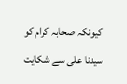کیونکہ صحابہ کرام کو سیدنا علی سے شکایت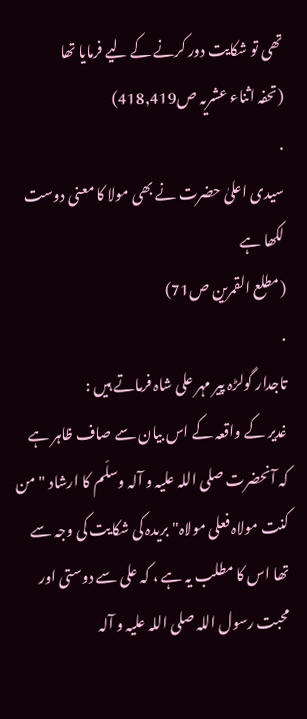تھی تو شکایت دور کرنے کے لیے فرمایا تھا
(تحفہ اثناء عشریہ ص418,419)
.
سیدی اعلیٰ حضرت نے بھی مولا کا معنی دوست لکھا ہے
(مطلع القمرین ص71)
.
تاجدار گولڑہ پیر مہر علی شاہ فرماتے ہیں :
غدیر کے واقعہ کے اس بیان سے صاف ظاہر ہے کہ آنحضرت صلی اللہ علیہ و آلہ وسلّم کا ارشاد "من کنت مولاہ فعلی مولاہ" بریدہ کی شکایت کی وجہ سے تھا اس کا مطلب یہ ہے ، کہ علی سے دوستی اور محبت رسول اللہ صلی اللہ علیہ و آلہ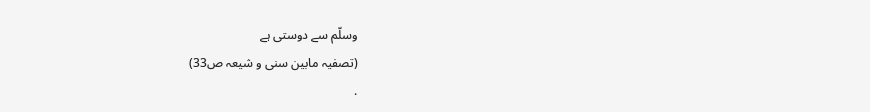وسلّم سے دوستی ہے
(تصفیہ مابین سنی و شیعہ ص33)
.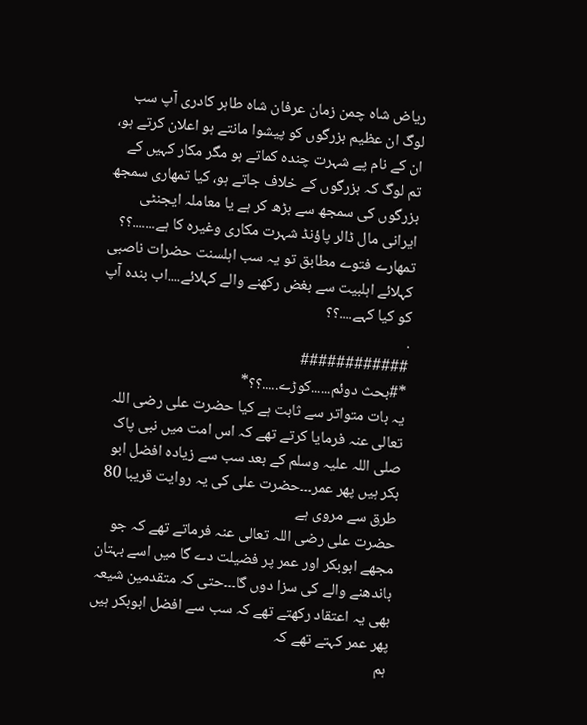ریاض شاہ چمن زمان عرفان شاہ طاہر کادری آپ سب لوگ ان عظیم بزرگوں کو پیشوا مانتے ہو اعلان کرتے ہو، ان کے نام پے شہرت چندہ کماتے ہو مگر مکار کہیں کے تم لوگ کہ بزرگوں کے خلاف جاتے ہو، کیا تمھاری سمجھ بزرگوں کی سمجھ سے بڑھ کر ہے یا معاملہ ایجنٹی ایرانی مال ڈالر پاؤنڈ شہرت مکاری وغیرہ کا ہے.......؟؟ تمھارے فتوے مطابق تو یہ سب اہلسنت حضرات ناصبی کہلائے اہلبیت سے بغض رکھنے والے کہلائے....اب بندہ آپ کو کیا کہے....؟؟
.
############
*#بحث دوئم......کوڑے.....؟؟*
یہ بات متواتر سے ثابت ہے کیا حضرت علی رضی اللہ تعالی عنہ فرمایا کرتے تھے کہ اس امت میں نبی پاک صلی اللہ علیہ وسلم کے بعد سب سے زیادہ افضل ابو بکر ہیں پھر عمر۔۔۔حضرت علی کی یہ روایت قریبا 80 طرق سے مروی ہے
حضرت علی رضی اللہ تعالی عنہ فرماتے تھے کہ جو مجھے ابوبکر اور عمر پر فضیلت دے گا میں اسے بہتان باندھنے والے کی سزا دوں گا۔۔۔حتی کہ متقدمین شیعہ بھی یہ اعتقاد رکھتے تھے کہ سب سے افضل ابوبکر ہیں پھر عمر کہتے تھے کہ
ہم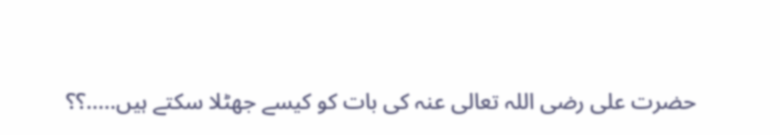حضرت علی رضی اللہ تعالی عنہ کی بات کو کیسے جھٹلا سکتے ہیں.....؟؟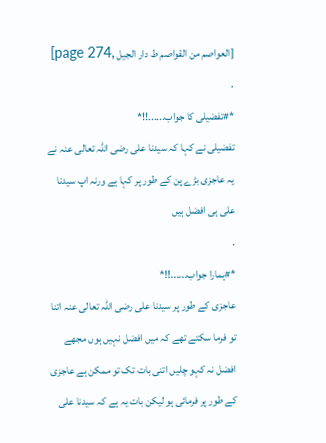[العواصم من القواصم ط دار الجيل ,page 274]
.
*#تفضیلی کا جواب......!!*
تفضیلی نے کہا کہ سیدنا علی رضی اللہ تعالی عنہ نے یہ عاجزی بڑے پن کے طور پر کہا ہے ورنہ اپ سیدنا علی ہی افضل ہیں
.
*#ہمارا جواب......!!*
عاجزی کے طور پر سیدنا علی رضی اللہ تعالی عنہ اتنا تو فرما سکتے تھے کہ میں افضل نہیں ہوں مجھے افضل نہ کہو چلیں اتنی بات تک تو ممکن ہے عاجزی کے طور پر فرمائی ہو لیکن بات یہ ہے کہ سیدنا علی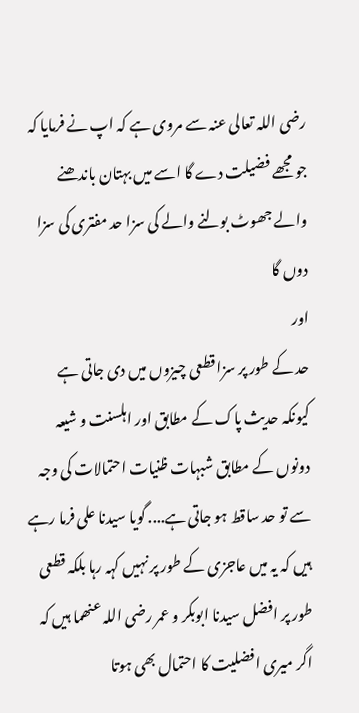رضی اللہ تعالی عنہ سے مروی ہے کہ اپ نے فرمایا کہ جو مجھے فضیلت دے گا اسے میں بہتان باندھنے والے جھوٹ بولنے والے کی سزا حد مفتری کی سزا دوں گا
اور
حد کے طور پر سزا قطعی چیزوں میں دی جاتی ہے کیونکہ حدیث پاک کے مطابق اور اہلسنت و شیعہ دونوں کے مطابق شبہات ظنیات احتمالات کی وجہ سے تو حد ساقط ہو جاتی ہے.... گویا سیدنا علی فرما رہے ہیں کہ یہ میں عاجزی کے طور پر نہیں کہہ رہا بلکہ قطعی طور پر افضل سیدنا ابوبکر و عمر رضی اللہ عنھما ہیں کہ اگر میری افضلیت کا احتمال بھی ہوتا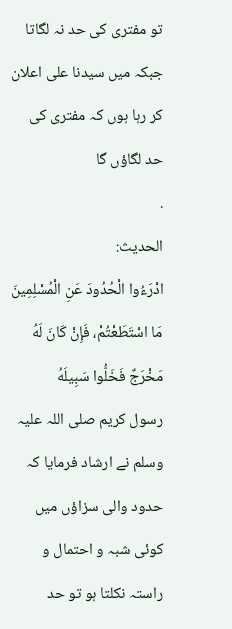تو مفتری کی حد نہ لگاتا جبکہ میں سیدنا علی اعلان کر رہا ہوں کہ مفتری کی حد لگاؤں گا
.
الحدیث:
ادْرَءُوا الْحُدُودَ عَنِ الْمُسْلِمِينَ مَا اسْتَطَعْتُمْ، فَإِنْ كَانَ لَهُ مَخْرَجٌ فَخَلُّوا سَبِيلَهُ
رسول کریم صلی اللہ علیہ وسلم نے ارشاد فرمایا کہ حدود والی سزاؤں میں کوئی شبہ و احتمال و راستہ نکلتا ہو تو حد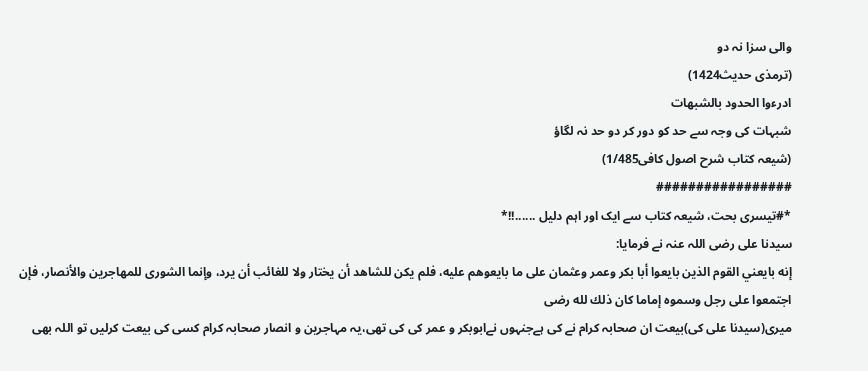والی سزا نہ دو
(ترمذی حدیث1424)
ادرءوا الحدود بالشبهات
شبہات کی وجہ سے حد کو دور کر دو حد نہ لگاؤ
(شیعہ کتاب شرح اصول کافی1/485)
#################
*#تیسری بحت، شیعہ کتاب سے ایک اور اہم دلیل ......!!*
سیدنا علی رضی اللہ عنہ نے فرمایا:
إنه بايعني القوم الذين بايعوا أبا بكر وعمر وعثمان على ما بايعوهم عليه، فلم يكن للشاهد أن يختار ولا للغائب أن يرد، وإنما الشورى للمهاجرين والأنصار، فإن اجتمعوا على رجل وسموه إماما كان ذلك لله رضى
میری(سیدنا علی کی)بیعت ان صحابہ کرام نے کی ہےجنہوں نےابوبکر و عمر کی کی تھی،یہ مہاجرین و انصار صحابہ کرام کسی کی بیعت کرلیں تو اللہ بھی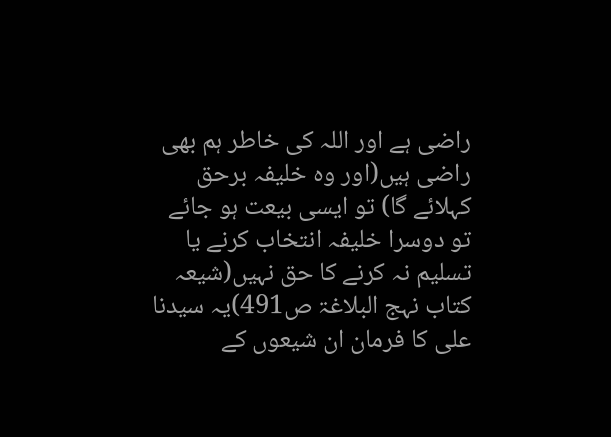راضی ہے اور اللہ کی خاطر ہم بھی راضی ہیں(اور وہ خلیفہ برحق کہلائے گا) تو ایسی بیعت ہو جائے تو دوسرا خلیفہ انتخاب کرنے یا تسلیم نہ کرنے کا حق نہیں(شیعہ کتاب نہج البلاغۃ ص491)یہ سیدنا علی کا فرمان ان شیعوں کے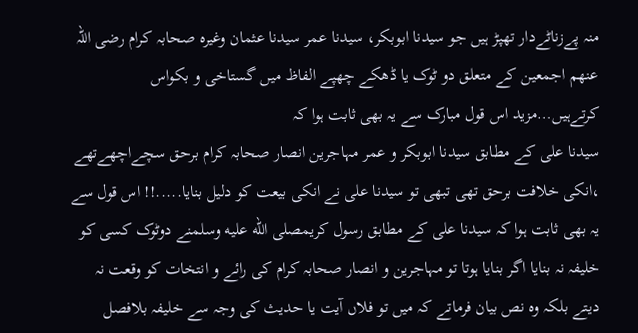منہ پےزناٹےدار تھپڑ ہیں جو سیدنا ابوبکر، سیدنا عمر سیدنا عثمان وغیرہ صحابہ کرام رضی اللہ عنھم اجمعین کے متعلق دو ٹوک یا ڈھکے چھپے الفاظ میں گستاخی و بکواس کرتےہیں…مزید اس قول مبارک سے یہ بھی ثابت ہوا کہ
سیدنا علی کے مطابق سیدنا ابوبکر و عمر مہاجرین انصار صحابہ کرام برحق سچےاچھےتھے ،انکی خلافت برحق تھی تبھی تو سیدنا علی نے انکی بیعت کو دلیل بنایا.....!! اس قول سے یہ بھی ثابت ہوا کہ سیدنا علی کے مطابق رسول کریمصلى الله عليه وسلمنے دوٹوک کسی کو خلیفہ نہ بنایا اگر بنایا ہوتا تو مہاجرین و انصار صحابہ کرام کی رائے و انتخات کو وقعت نہ دیتے بلکہ وہ نص بیان فرماتے کہ میں تو فلاں آیت یا حدیث کی وجہ سے خلیفہ بلافصل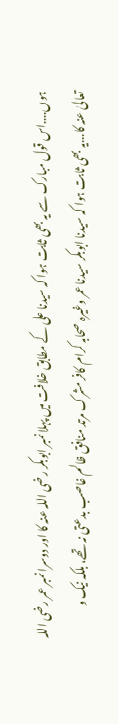ہوں....اس قول مبارک سے یہ بھی ثابت ہوا کہ سیدنا علی کے مطابق خلافت میں پہلا نمبر ابوبکر رضی اللہ عنہ کا اور دوسرا نمبر عمر رضی اللہ تعالیٰ عنہ کا...یہ بھی ثابت ہوا کہ سیدنا ابوبکر سیدنا عمر وغیرہ صحابہ کرام کافر مشرک مرتد منافق ظالم غاصب بدعتی نہ تھے، بلکہ نیک و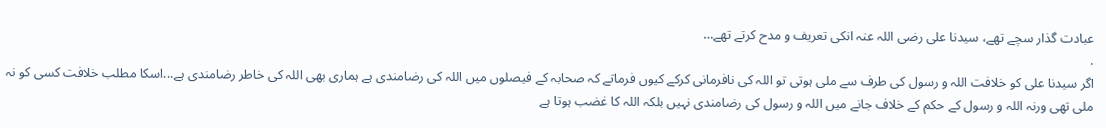عبادت گذار سچے تھے، سیدنا علی رضی اللہ عنہ انکی تعریف و مدح کرتے تھے…
.
اگر سیدنا علی کو خلافت اللہ و رسول کی طرف سے ملی ہوتی تو اللہ کی نافرمانی کرکے کیوں فرماتے کہ صحابہ کے فیصلوں میں اللہ کی رضامندی ہے ہماری بھی اللہ کی خاطر رضامندی ہے...اسکا مطلب خلافت کسی کو نہ ملی تھی ورنہ اللہ و رسول کے حکم کے خلاف جانے میں اللہ و رسول کی رضامندی نہیں بلکہ اللہ کا غضب ہوتا ہے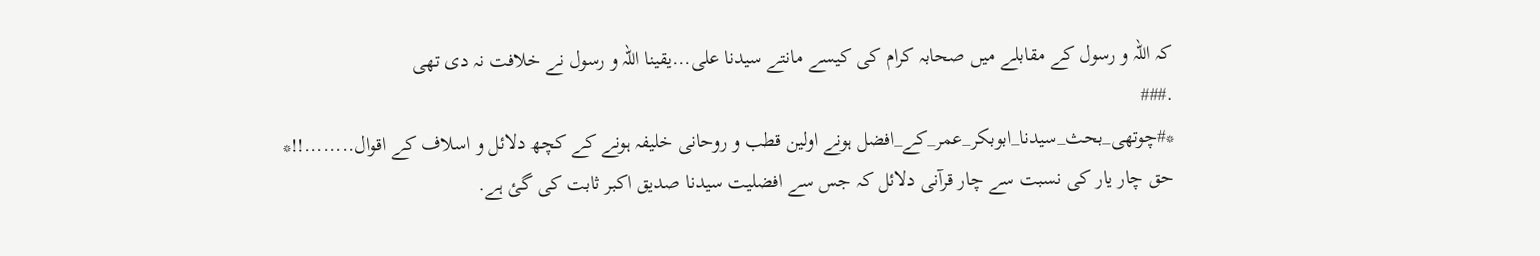کہ اللہ و رسول کے مقابلے میں صحابہ کرام کی کیسے مانتے سیدنا علی...یقینا اللہ و رسول نے خلافت نہ دی تھی
.###
*#چوتھی_بحث_سیدنا_ابوبکر_عمر_کے_افضل ہونے اولین قطب و روحانی خلیفہ ہونے کے کچھ دلائل و اسلاف کے اقوال........!!*
حق چار یار کی نسبت سے چار قرآنی دلائل کہ جس سے افضلیت سیدنا صدیق اکبر ثابت کی گئ ہے.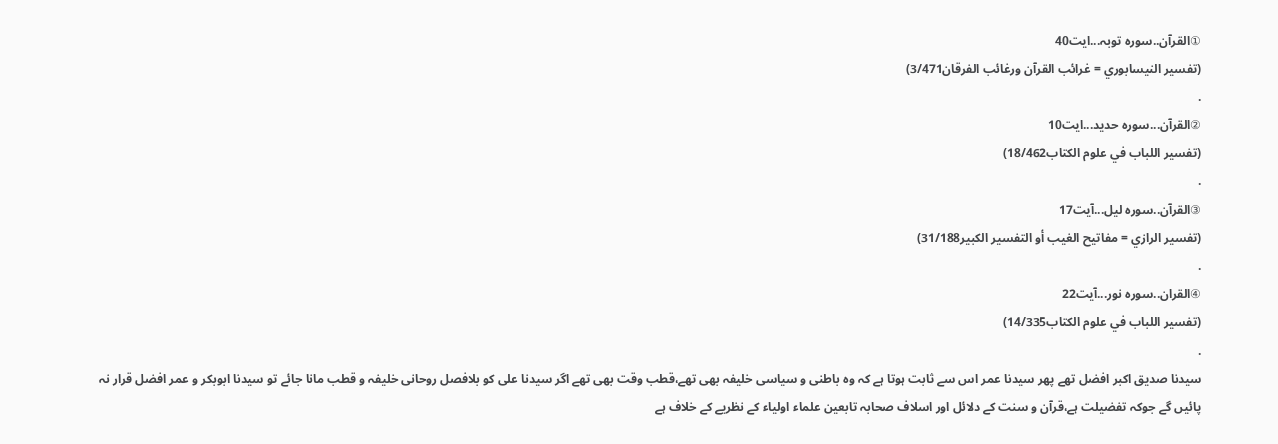①القرآن..سورہ توبہ...ایت40
(تفسير النيسابوري = غرائب القرآن ورغائب الفرقان3/471)
.
②القرآن...سورہ حدید...ایت10
(تفسیر اللباب في علوم الكتاب18/462)
.
③القرآن..سورہ لیل...آیت17
(تفسير الرازي = مفاتيح الغيب أو التفسير الكبير31/188)
.
④القران..سورہ نور...آیت22
(تفسیر اللباب في علوم الكتاب14/335)
.
سیدنا صدیق اکبر افضل تھے پھر سیدنا عمر اس سے ثابت ہوتا ہے کہ وہ باطنی و سیاسی خلیفہ بھی تھے،قطب وقت بھی تھے اگر سیدنا علی کو بلافصل روحانی خلیفہ و قطب مانا جائے تو سیدنا ابوبکر و عمر افضل قرار نہ پائیں گے جوکہ تفضیلت ہے،قرآن و سنت کے دلائل اور اسلاف صحابہ تابعین علماء اولیاء کے نظریے کے خلاف ہے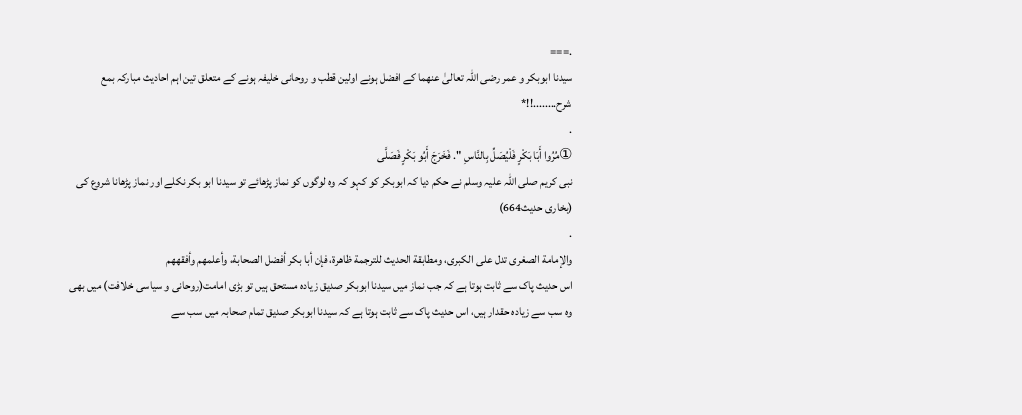.===
سیدنا ابوبکر و عمر رضی اللہ تعالیٰ عنھما کے افضل ہونے اولین قطب و روحانی خلیفہ ہونے کے متعلق تین اہم احادیث مبارکہ بمع شرح........!!*
.
①مُرُوا أَبَا بَكْرٍ فَلْيُصَلِّ بِالنَّاسِ ". فَخَرَجَ أَبُو بَكْرٍ فَصَلَّى
نبی کریم صلی اللہ علیہ وسلم نے حکم دیا کہ ابوبکر کو کہو کہ وہ لوگوں کو نماز پڑھائے تو سیدنا ابو بکر نکلے اور نماز پڑھانا شروع کی
(بخاری حدیث664)
.
والإمامة الصغرى تدل على الكبرى، ومطابقة الحديث للترجمة ظاهرة، فإن أبا بكر أفضل الصحابة، وأعلمهم وأفقههم
اس حدیث پاک سے ثابت ہوتا ہے کہ جب نماز میں سیدنا ابوبکر صدیق زیادہ مستحق ہیں تو بڑی امامت(روحانی و سیاسی خلافت) میں بھی وہ سب سے زیادہ حقدار ہیں، اس حدیث پاک سے ثابت ہوتا ہے کہ سیدنا ابوبکر صدیق تمام صحابہ میں سب سے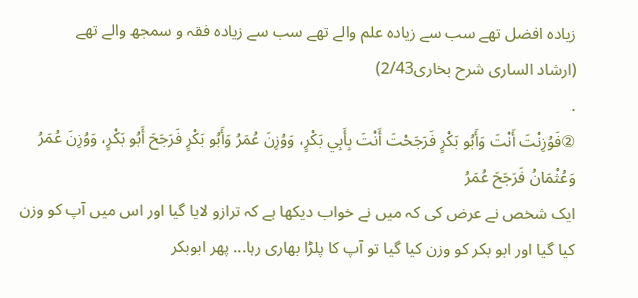زیادہ افضل تھے سب سے زیادہ علم والے تھے سب سے زیادہ فقہ و سمجھ والے تھے
(ارشاد الساری شرح بخاری2/43)
.
②فَوُزِنْتَ أَنْتَ وَأَبُو بَكْرٍ فَرَجَحْتَ أَنْتَ بِأَبِي بَكْرٍ، وَوُزِنَ عُمَرُ وَأَبُو بَكْرٍ فَرَجَحَ أَبُو بَكْرٍ، وَوُزِنَ عُمَرُ وَعُثْمَانُ فَرَجَحَ عُمَرُ
ایک شخص نے عرض کی کہ میں نے خواب دیکھا ہے کہ ترازو لایا گیا اور اس میں آپ کو وزن کیا گیا اور ابو بکر کو وزن کیا گیا تو آپ کا پلڑا بھاری رہا... پھر ابوبکر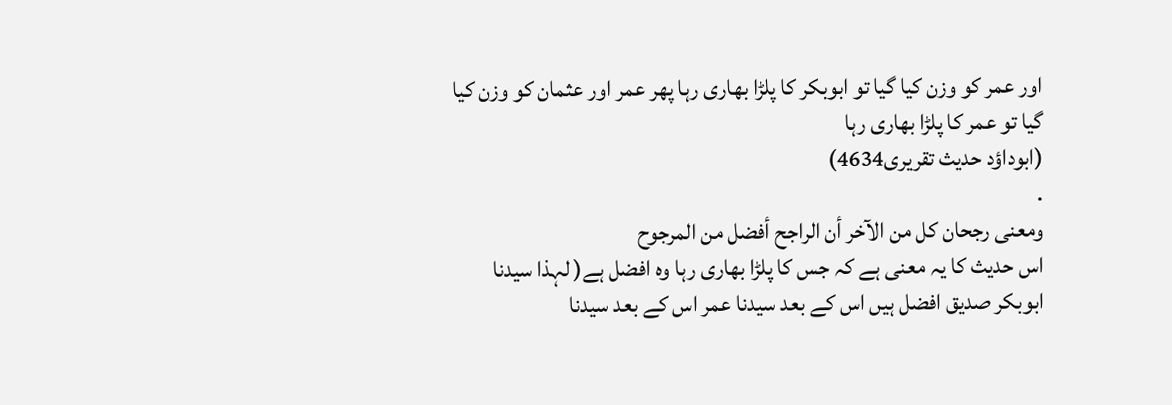اور عمر کو وزن کیا گیا تو ابوبکر کا پلڑا بھاری رہا پھر عمر اور عثمان کو وزن کیا گیا تو عمر کا پلڑا بھاری رہا
(ابوداؤد حدیث تقریری4634)
.
ومعنى رجحان كل من الآخر أن الراجح أفضل من المرجوح
اس حدیث کا یہ معنی ہے کہ جس کا پلڑا بھاری رہا وہ افضل ہے( لہذا سیدنا ابوبکر صدیق افضل ہیں اس کے بعد سیدنا عمر اس کے بعد سیدنا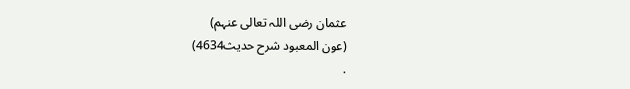عثمان رضی اللہ تعالی عنہم)
(عون المعبود شرح حدیث4634)
.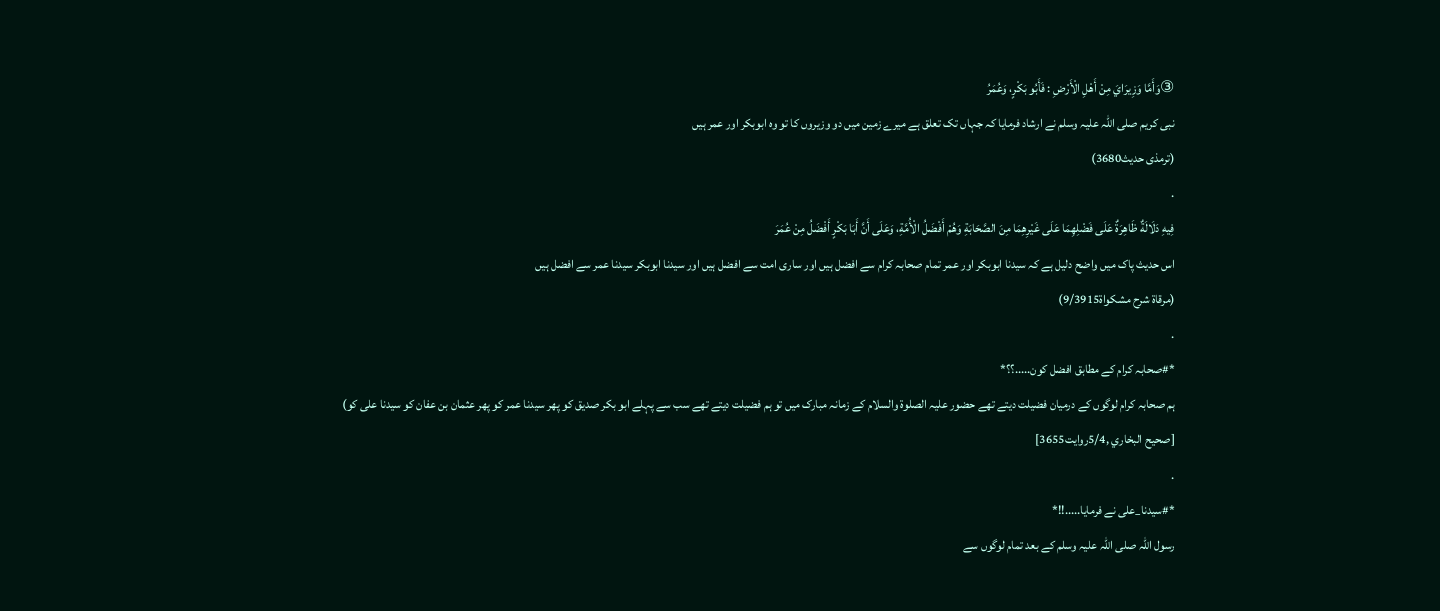③وَأَمَّا وَزِيرَايَ مِنْ أَهْلِ الْأَرْضِ : فَأَبُو بَكْرٍ، وَعُمَرُ
نبی کریم صلی اللہ علیہ وسلم نے ارشاد فرمایا کہ جہاں تک تعلق ہے میرے زمین میں دو وزیروں کا تو وہ ابوبکر اور عمر ہیں
(ترمذی حدیث3680)
.
فِيهِ دَلَالَةٌ ظَاهِرَةٌ عَلَى فَضْلِهِمَا عَلَى غَيْرِهِمَا مِنَ الصَّحَابَةِ وَهُمْ أَفْضَلُ الْأُمَّةِ، وَعَلَى أَنَّ أَبَا بَكْرٍ أَفْضَلُ مِنْ عُمَرَ
اس حدیث پاک میں واضح دلیل ہے کہ سیدنا ابوبکر اور عمر تمام صحابہ کرام سے افضل ہیں اور ساری امت سے افضل ہیں اور سیدنا ابوبکر سیدنا عمر سے افضل ہیں
(مرقاۃ شرح مشکواۃ9/3915)
.
*#صحابہ کرام کے مطابق افضل کون.....؟؟*
ہم صحابہ کرام لوگوں کے درمیان فضیلت دیتے تھے حضور علیہ الصلوۃ والسلام کے زمانہ مبارک میں تو ہم فضیلت دیتے تھے سب سے پہلے ابو بکر صدیق کو پھر سیدنا عمر کو پھر عثمان بن عفان کو سیدنا علی کو)
[صحيح البخاري ,5/4روایت3655]
.
*#سیدنا_علی نے فرمایا.....!!*
رسول اللہ صلی اللہ علیہ وسلم کے بعد تمام لوگوں سے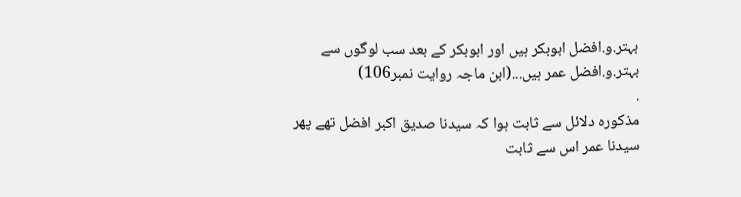بہتر.و.افضل ابوبکر ہیں اور ابوبکر کے بعد سب لوگوں سے بہتر.و.افضل عمر ہیں...(ابن ماجہ روایت نمبر106)
.
مذکورہ دلائل سے ثابت ہوا کہ سیدنا صدیق اکبر افضل تھے پھر سیدنا عمر اس سے ثابت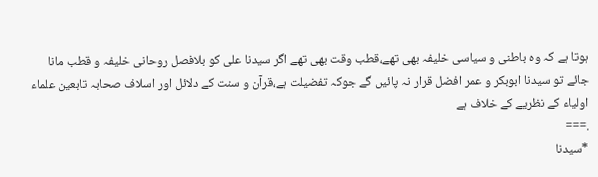ہوتا ہے کہ وہ باطنی و سیاسی خلیفہ بھی تھے،قطب وقت بھی تھے اگر سیدنا علی کو بلافصل روحانی خلیفہ و قطب مانا جائے تو سیدنا ابوبکر و عمر افضل قرار نہ پائیں گے جوکہ تفضیلت ہے،قرآن و سنت کے دلائل اور اسلاف صحابہ تابعین علماء اولیاء کے نظریے کے خلاف ہے
.===
*سیدنا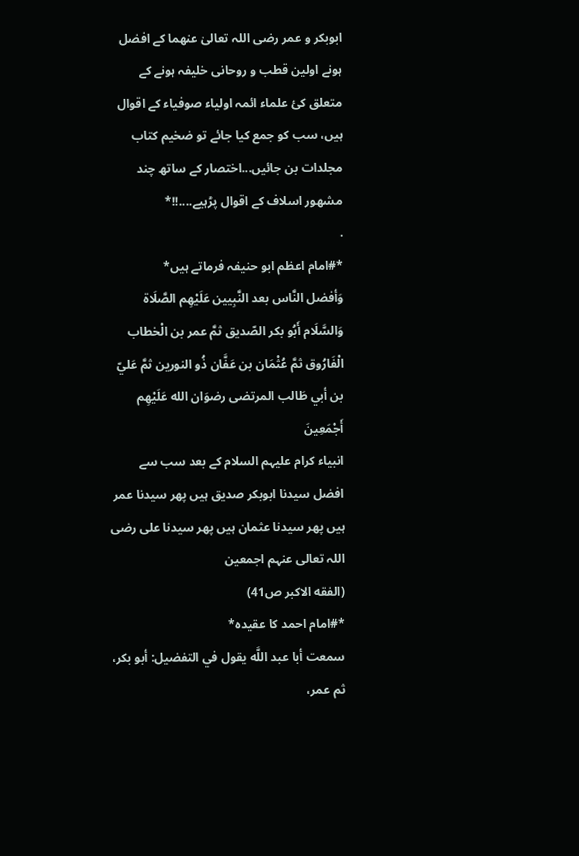ابوبکر و عمر رضی اللہ تعالیٰ عنھما کے افضل ہونے اولین قطب و روحانی خلیفہ ہونے کے متعلق کئ علماء ائمہ اولیاء صوفیاء کے اقوال ہیں، سب کو جمع کیا جائے تو ضخیم کتاب مجلدات بن جائیں...اختصار کے ساتھ چند مشھور اسلاف کے اقوال پڑہیے....!!*
.
*#امام اعظم ابو حنیفہ فرماتے ہیں*
وَأفضل النَّاس بعد النَّبِيين عَلَيْهِم الصَّلَاة وَالسَّلَام أَبُو بكر الصّديق ثمَّ عمر بن الْخطاب الْفَارُوق ثمَّ عُثْمَان بن عَفَّان ذُو النورين ثمَّ عَليّ بن أبي طَالب المرتضى رضوَان الله عَلَيْهِم أَجْمَعِينَ
انبیاء کرام علیہم السلام کے بعد سب سے افضل سیدنا ابوبکر صدیق ہیں پھر سیدنا عمر ہیں پھر سیدنا عثمان ہیں پھر سیدنا علی رضی اللہ تعالی عنہم اجمعین
(الفقه الاكبر ص41)
*#امام احمد کا عقیدہ*
سمعت أبا عبد اللَّه يقول في التفضيل: أبو بكر، ثم عمر،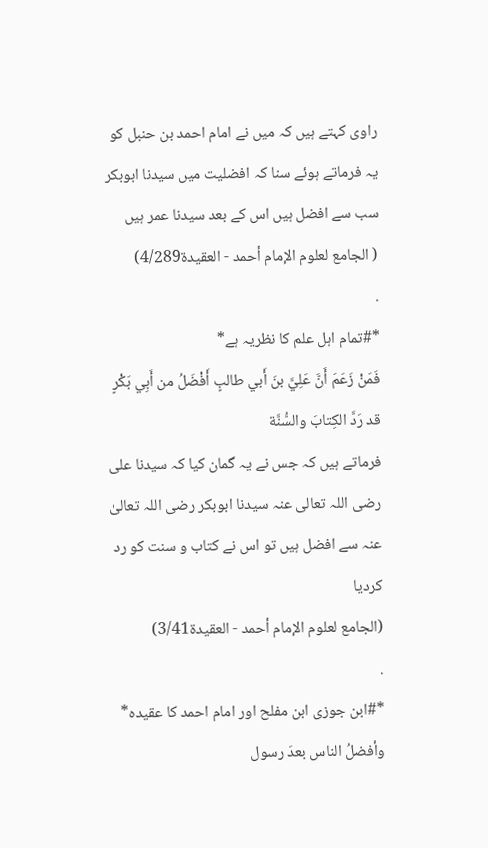راوی کہتے ہیں کہ میں نے امام احمد بن حنبل کو یہ فرماتے ہوئے سنا کہ افضلیت میں سیدنا ابوبکر سب سے افضل ہیں اس کے بعد سیدنا عمر ہیں
( الجامع لعلوم الإمام أحمد - العقيدة4/289)
.
*#تمام اہل علم کا نظریہ ہے*
فَمَنْ زَعَمَ أَنَّ عَلِيَّ بنَ أَبي طالبٍ أَفْضَلُ من أَبِي بَكْرٍ قد رَدَّ الكِتابَ والسُّنَّة
فرماتے ہیں کہ جس نے یہ گمان کیا کہ سیدنا علی رضی اللہ تعالی عنہ سیدنا ابوبکر رضی اللہ تعالیٰ عنہ سے افضل ہیں تو اس نے کتاب و سنت کو رد کردیا
(الجامع لعلوم الإمام أحمد - العقيدة3/41)
.
*#ابن جوزی ابن مفلح اور امام احمد کا عقیدہ*
وأفضلُ الناس بعدَ رسول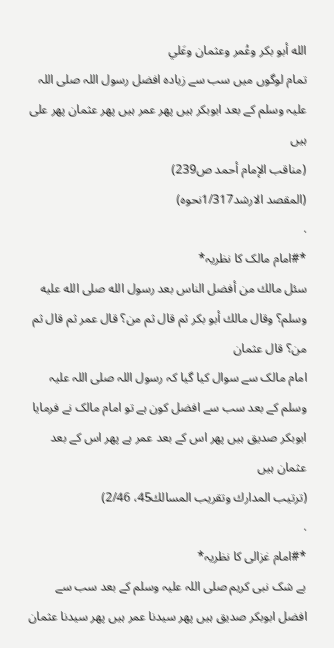الله أبو بكر وعُمر وعثمان وعَلي
تمام لوگوں میں سب سے زیادہ افضل رسول اللہ صلی اللہ علیہ وسلم کے بعد ابوبکر ہیں پھر عمر ہیں پھر عثمان پھر علی ہیں
(مناقب الإمام أحمد ص239)
(المقصد الارشد1/317نحوہ)
.
*#امام مالک کا نظریہ*
سئل مالك من أفضل الناس بعد رسول الله صلى الله عليه وسلم؟ وقال مالك أبو بكر ثم قال ثم من؟ قال عمر ثم قال ثم من؟ قال عثمان
امام مالک سے سوال کیا گیا کہ رسول اللہ صلی اللہ علیہ وسلم کے بعد سب سے افضل کون ہے تو امام مالک نے فرمایا ابوبکر صدیق ہیں پھر اس کے بعد عمر ہے پھر اس کے بعد عثمان ہیں
(ترتيب المدارك وتقريب المسالك45، 2/46)
.
*#امام غزالی کا نظریہ*
بے شک نبی کریم صلی اللہ علیہ وسلم کے بعد سب سے افضل ابوبکر صدیق ہیں پھر سیدنا عمر ہیں پھر سیدنا عثمان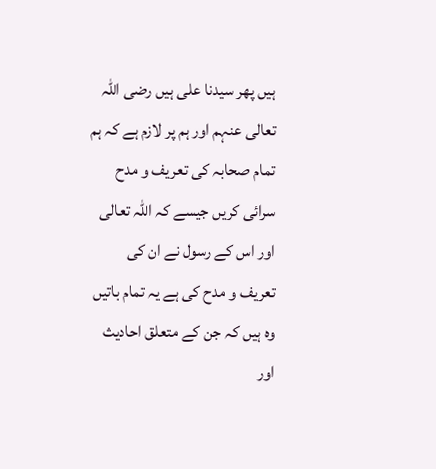ہیں پھر سیدنا علی ہیں رضی اللہ تعالی عنہم اور ہم پر لازم ہے کہ ہم تمام صحابہ کی تعریف و مدح سرائی کریں جیسے کہ اللہ تعالی اور اس کے رسول نے ان کی تعریف و مدح کی ہے یہ تمام باتیں وہ ہیں کہ جن کے متعلق احادیث اور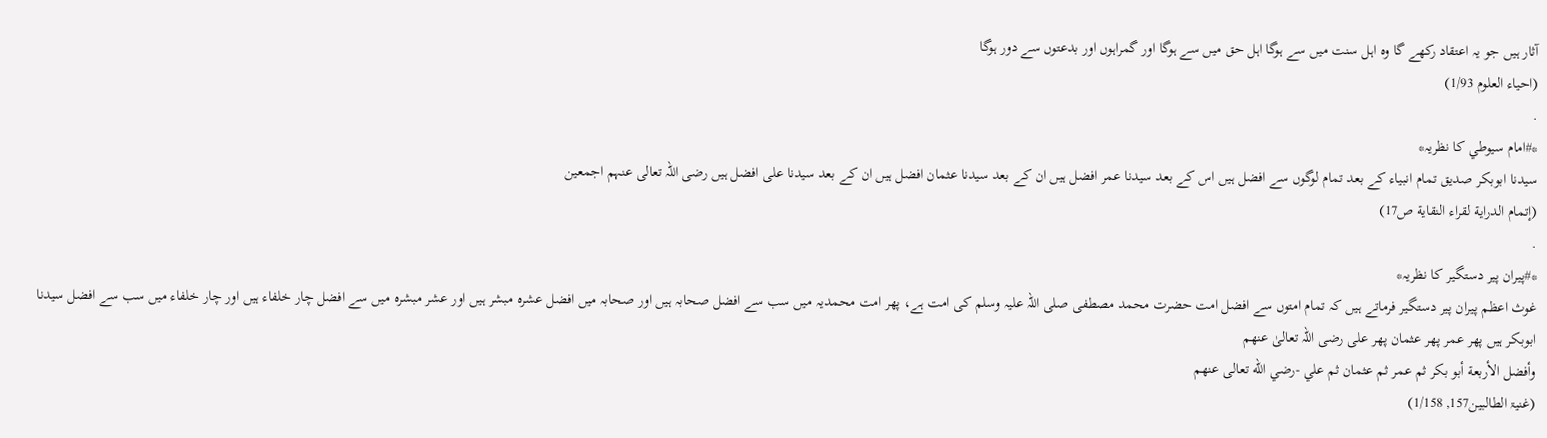آثار ہیں جو یہ اعتقاد رکھے گا وہ اہل سنت میں سے ہوگا اہل حق میں سے ہوگا اور گمراہوں اور بدعتوں سے دور ہوگا
(احیاء العلوم 1/93)
.
*#امام سيوطي کا نظریہ*
سیدنا ابوبکر صدیق تمام انبیاء کے بعد تمام لوگوں سے افضل ہیں اس کے بعد سیدنا عمر افضل ہیں ان کے بعد سیدنا عثمان افضل ہیں ان کے بعد سیدنا علی افضل ہیں رضی اللہ تعالی عنہم اجمعین
(إتمام الدراية لقراء النقاية ص17)
.
*#پیران پیر دستگیر کا نظریہ*
غوث اعظم پیران پیر دستگیر فرماتے ہیں کہ تمام امتوں سے افضل امت حضرت محمد مصطفی صلی اللہ علیہ وسلم کی امت ہے، پھر امت محمدیہ میں سب سے افضل صحابہ ہیں اور صحابہ میں افضل عشرہ مبشر ہیں اور عشر مبشرہ میں سے افضل چار خلفاء ہیں اور چار خلفاء میں سب سے افضل سیدنا ابوبکر ہیں پھر عمر پھر عثمان پھر علی رضی اللہ تعالیٰ عنھم
وأفضل الأربعة أبو بكر ثم عمر ثم عثمان ثم علي -رضي الله تعالى عنهم
(غنیۃ الطالبین157, 1/158)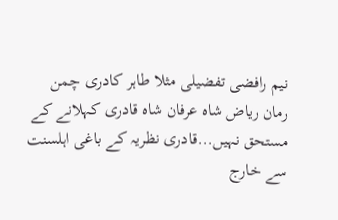نیم رافضی تفضیلی مثلا طاہر کادری چمن رمان ریاض شاہ عرفان شاہ قادری کہلانے کے مستحق نہیں...قادری نظریہ کے باغی اہلسنت سے خارج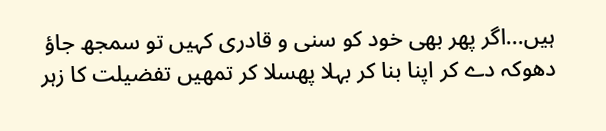ہیں...اگر پھر بھی خود کو سنی و قادری کہیں تو سمجھ جاؤ دھوکہ دے کر اپنا بنا کر بہلا پھسلا کر تمھیں تفضیلت کا زہر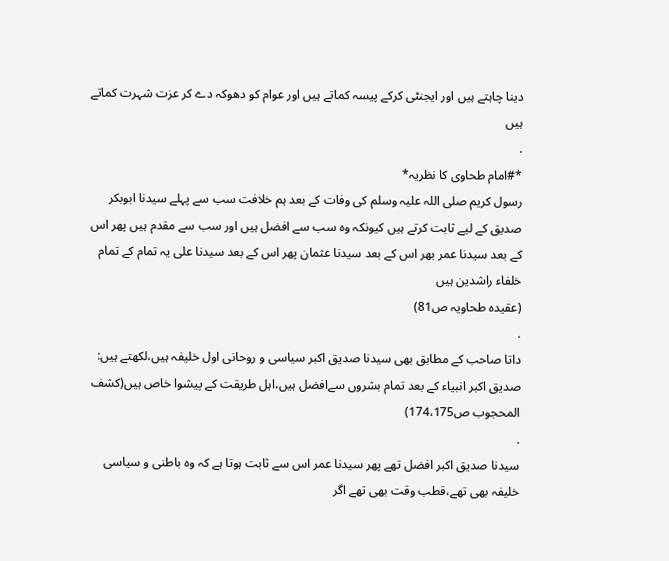دینا چاہتے ہیں اور ایجنٹی کرکے پیسہ کماتے ہیں اور عوام کو دھوکہ دے کر عزت شہرت کماتے ہیں
.
*#امام طحاوی کا نظریہ*
رسول کریم صلی اللہ علیہ وسلم کی وفات کے بعد ہم خلافت سب سے پہلے سیدنا ابوبکر صدیق کے لیے ثابت کرتے ہیں کیونکہ وہ سب سے افضل ہیں اور سب سے مقدم ہیں پھر اس کے بعد سیدنا عمر بھر اس کے بعد سیدنا عثمان پھر اس کے بعد سیدنا علی یہ تمام کے تمام خلفاء راشدین ہیں
(عقیدہ طحاویہ ص81)
.
داتا صاحب کے مطابق بھی سیدنا صدیق اکبر سیاسی و روحانی اول خلیفہ ہیں،لکھتے ہیں:
صدیق اکبر انبیاء کے بعد تمام بشروں سےافضل ہیں،اہل طریقت کے پیشوا خاص ہیں(کشف المحجوب ص174،175)
.
سیدنا صدیق اکبر افضل تھے پھر سیدنا عمر اس سے ثابت ہوتا ہے کہ وہ باطنی و سیاسی خلیفہ بھی تھے،قطب وقت بھی تھے اگر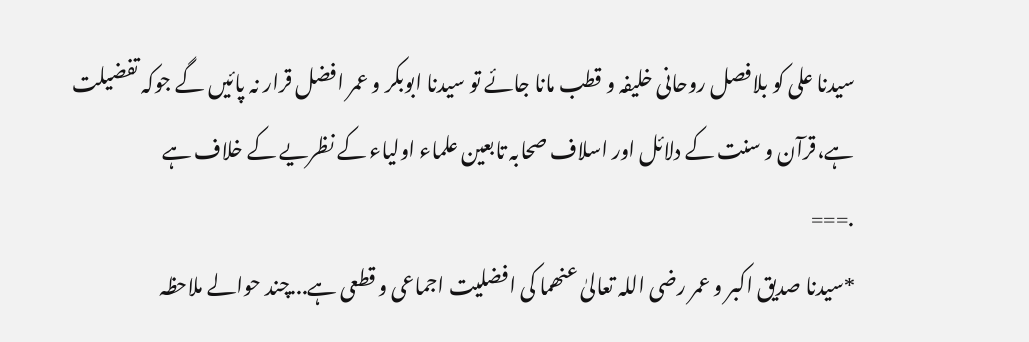سیدنا علی کو بلافصل روحانی خلیفہ و قطب مانا جائے تو سیدنا ابوبکر و عمر افضل قرار نہ پائیں گے جوکہ تفضیلت ہے،قرآن و سنت کے دلائل اور اسلاف صحابہ تابعین علماء اولیاء کے نظریے کے خلاف ہے
.===
*سیدنا صدیق اکبر و عمر رضی اللہ تعالیٰ عنھما کی افضلیت اجماعی و قطعی ہے...چند حوالے ملاحظہ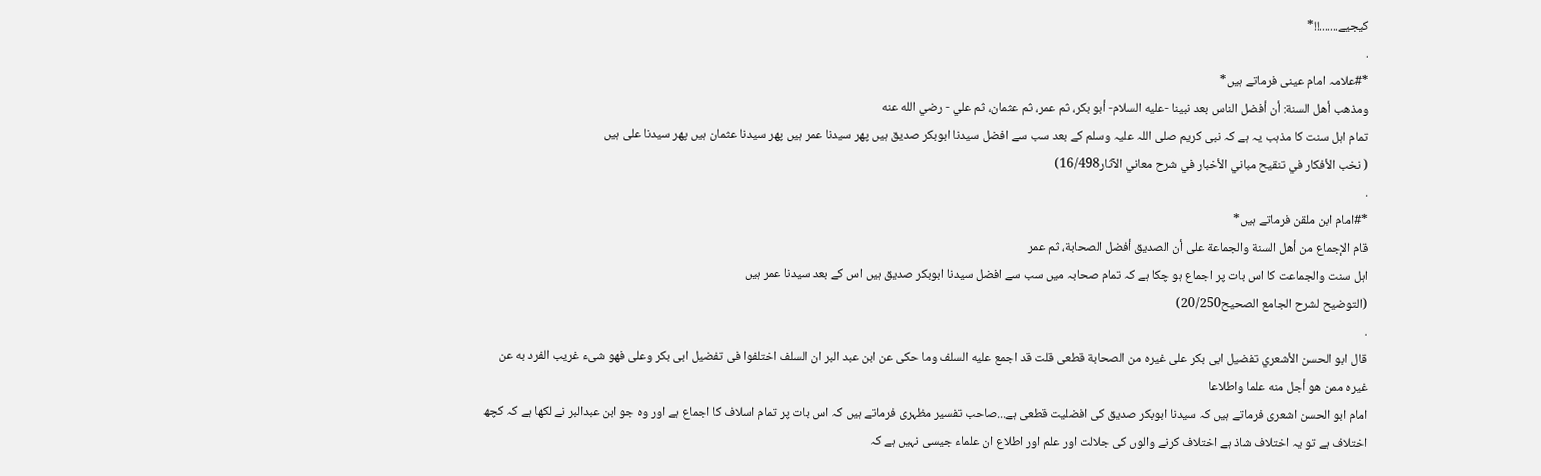کیجیے.......!!*
.
*#علامہ امام عینی فرماتے ہیں*
ومذهب أهل السنة: أن أفضل الناس بعد نبينا -عليه السلام- أبو بكر، ثم عمر، ثم عثمان، ثم علي - رضي الله عنه
تمام اہل سنت کا مذہب یہ ہے کہ نبی کریم صلی اللہ علیہ وسلم کے بعد سب سے افضل سیدنا ابوبکر صدیق ہیں پھر سیدنا عمر ہیں پھر سیدنا عثمان ہیں پھر سیدنا علی ہیں
( نخب الأفكار في تنقيح مباني الأخبار في شرح معاني الآثار16/498)
.
*#امام ابن ملقن فرماتے ہیں*
قام الإجماع من أهل السنة والجماعة على أن الصديق أفضل الصحابة، ثم عمر
اہل سنت والجماعت کا اس بات پر اجماع ہو چکا ہے کہ تمام صحابہ میں سب سے افضل سیدنا ابوبکر صدیق ہیں اس کے بعد سیدنا عمر ہیں
(التوضيح لشرح الجامع الصحيح20/250)
.
قال ابو الحسن الأشعري تفضيل ابى بكر على غيره من الصحابة قطعى قلت قد اجمع عليه السلف وما حكى عن ابن عبد البر ان السلف اختلفوا فى تفضيل ابى بكر وعلى فهو شىء غريب الفرد به عن غيره ممن هو أجل منه علما واطلاعا
امام ابو الحسن اشعری فرماتے ہیں کہ سیدنا ابوبکر صدیق کی افضلیت قطعی ہے...صاحب تفسیر مظہری فرماتے ہیں کہ اس بات پر تمام اسلاف کا اجماع ہے اور وہ جو ابن عبدالبر نے لکھا ہے کہ کچھ اختلاف ہے تو یہ اختلاف شاذ ہے اختلاف کرنے والوں کی جلالت اور علم اور اطلاع ان علماء جیسی نہیں ہے کہ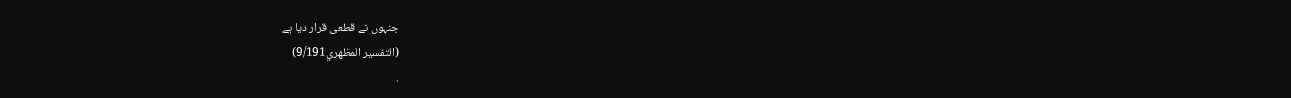جنہوں نے قطعی قرار دیا ہے
(التفسير المظهري9/191)
.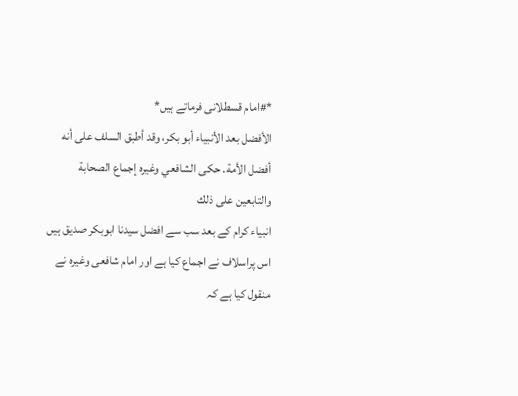*#امام قسطلانی فرماتے ہیں*
الأفضل بعد الأنبياء أبو بكر، وقد أطبق السلف على أنه أفضل الأمة. حكى الشافعي وغيره إجماع الصحابة والتابعين على ذلك
انبیاء کرام کے بعد سب سے افضل سیدنا ابوبکر صدیق ہیں اس پراسلاف نے اجماع کیا ہے اور امام شافعی وغیرہ نے منقول کیا ہے کہ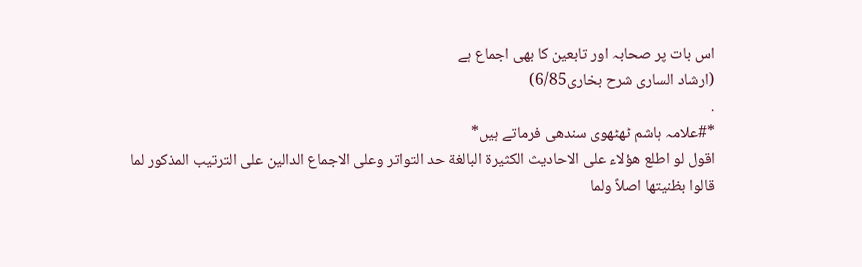اس بات پر صحابہ اور تابعین کا بھی اجماع ہے
(ارشاد الساری شرح بخاری6/85)
.
*#علامہ ہاشم ٹھٹھوی سندھی فرماتے ہیں*
اقول لو اطلع هؤلاء على الاحاديث الكثيرة البالغة حد التواتر وعلى الاجماع الدالين على الترتيب المذكور لما قالوا بظنيتها اصلاً ولما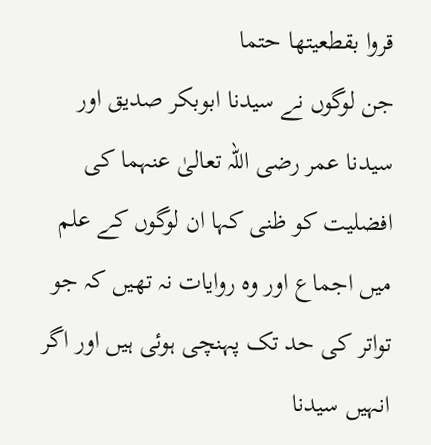قروا بقطعيتها حتما
جن لوگوں نے سیدنا ابوبکر صدیق اور سیدنا عمر رضی اللہ تعالیٰ عنہما کی افضلیت کو ظنی کہا ان لوگوں کے علم میں اجماع اور وہ روایات نہ تھیں کہ جو تواتر کی حد تک پہنچی ہوئی ہیں اور اگر انہیں سیدنا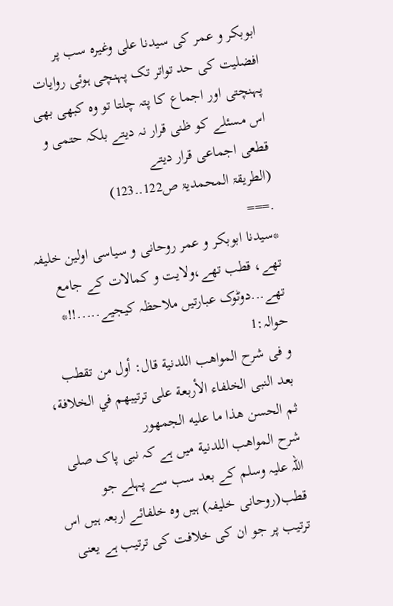ابوبکر و عمر کی سیدنا علی وغیرہ سب پر افضلیت کی حد تواتر تک پہنچی ہوئی روایات پہنچتی اور اجماع کا پتہ چلتا تو وہ کبھی بھی اس مسئلے کو ظنی قرار نہ دیتے بلکہ حتمی و قطعی اجماعی قرار دیتے
(الطریقۃ المحمدیۃ ص122..123)
.===
*سیدنا ابوبکر و عمر روحانی و سیاسی اولین خلیفہ تھے، قطب تھے،ولایت و کمالات کے جامع تھے...دوٹوک عبارتیں ملاحظہ کیجیے.....!!*
حوالہ:1
و فی شرح المواهب اللدنية قال: أول من تقطب بعد النبی الخلفاء الأربعة على ترتيبهم في الخلافة، ثم الحسن هذا ما عليه الجمهور
شرح المواهب اللدنية میں ہے کہ نبی پاک صلی اللہ علیہ وسلم کے بعد سب سے پہلے جو قطب(روحانی خلیفہ) ہیں وہ خلفائے اربعہ ہیں اس ترتیب پر جو ان کی خلافت کی ترتیب ہے یعنی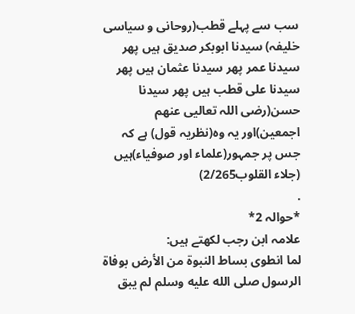سب سے پہلے قطب(روحانی و سیاسی خلیفہ) سیدنا ابوبکر صدیق ہیں پھر سیدنا عمر پھر سیدنا عثمان ہیں پھر سیدنا علی قطب ہیں پھر سیدنا حسن(رضی اللہ تعالیی عنھم اجمعین)اور یہ وہ(نظریہ قول) ہے کہ جس پر جمہور(علماء اور صوفیاء)ہیں
(جلاء القلوب2/265)
.
*حوالہ 2*
علامہ ابن رجب لکھتے ہیں:
لما انطوى بساط النبوة من الأرض بوفاة الرسول صلى الله عليه وسلم لم يبق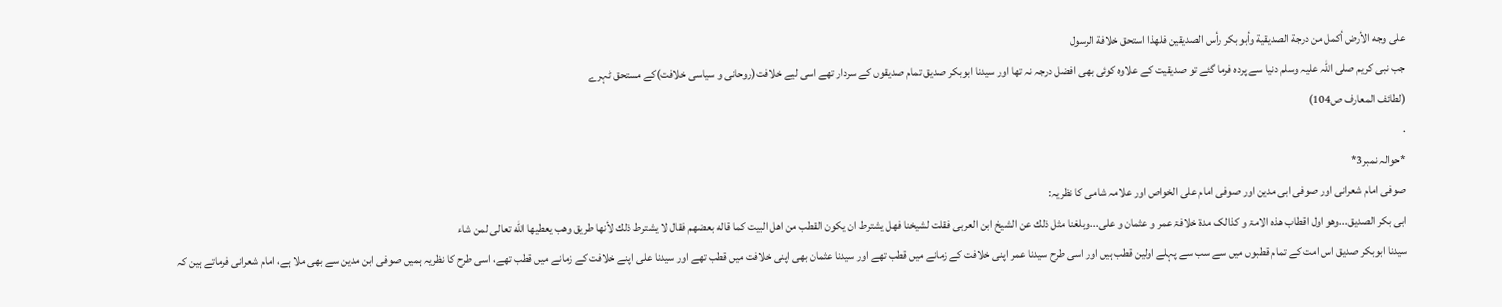على وجه الأرض أكمل من درجة الصديقية وأبو بكر رأس الصديقين فلهذا استحق خلافة الرسول
جب نبی کریم صلی اللہ علیہ وسلم دنیا سے پردہ فرما گئے تو صدیقیت کے علاوہ کوئی بھی افضل درجہ نہ تھا اور سیدنا ابوبکر صدیق تمام صدیقوں کے سردار تھے اسی لیے خلافت(روحانی و سیاسی خلافت)کے مستحق ٹہرے
(لطائف المعارف ص104)
.
*حوالہ نمبر3*
صوفی امام شعرانی اور صوفی ابی مدین اور صوفی امام علی الخواص اور علامہ شامی کا نظریہ:
ابی بکر الصدیق...وھو اول اقطاب ھذہ الامۃ و کذالک مدۃ خلافۃ عمر و عثمان و علی...وبلغنا مثل ذلك عن الشيخ ابن العربی فقلت لشيخنا فهل يشترط ان يكون القطب من اهل البيت كما قاله بعضهم فقال لا يشترط ذلك لأنها طريق وهب يعطيها الله تعالى لمن شاء
سیدنا ابوبکر صدیق اس امت کے تمام قطبوں میں سے سب سے پہلے اولین قطب ہیں اور اسی طرح سیدنا عمر اپنی خلافت کے زمانے میں قطب تھے اور سیدنا عثمان بھی اپنی خلافت میں قطب تھے اور سیدنا علی اپنے خلافت کے زمانے میں قطب تھے، اسی طرح کا نظریہ ہمیں صوفی ابن مدین سے بھی ملا ہے، امام شعرانی فرماتے ہین کہ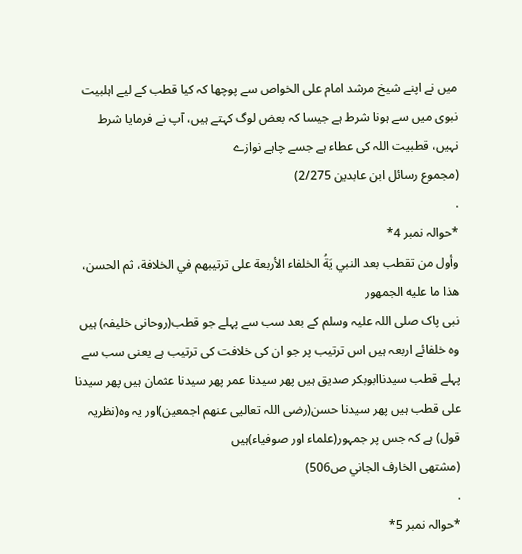میں نے اپنے شیخ مرشد امام علی الخواص سے پوچھا کہ کیا قطب کے لیے اہلبیت نبوی میں سے ہونا شرط ہے جیسا کہ بعض لوگ کہتے ہیں، آپ نے فرمایا شرط نہیں، قطبیت اللہ کی عطاء ہے جسے چاہے نوازے
(مجموع رسائل ابن عابدین 2/275)
.
*حوالہ نمبر 4*
وأول من تقطب بعد النبي يَةُ الخلفاء الأربعة على ترتيبهم في الخلافة، ثم الحسن، هذا ما عليه الجمهور
نبی پاک صلی اللہ علیہ وسلم کے بعد سب سے پہلے جو قطب(روحانی خلیفہ) ہیں وہ خلفائے اربعہ ہیں اس ترتیب پر جو ان کی خلافت کی ترتیب ہے یعنی سب سے پہلے قطب سیدناابوبکر صدیق ہیں پھر سیدنا عمر پھر سیدنا عثمان ہیں پھر سیدنا علی قطب ہیں پھر سیدنا حسن(رضی اللہ تعالیی عنھم اجمعین)اور یہ وہ(نظریہ قول) ہے کہ جس پر جمہور(علماء اور صوفیاء)ہیں
(مشتهى الخارف الجاني ص506)
.
*حوالہ نمبر 5*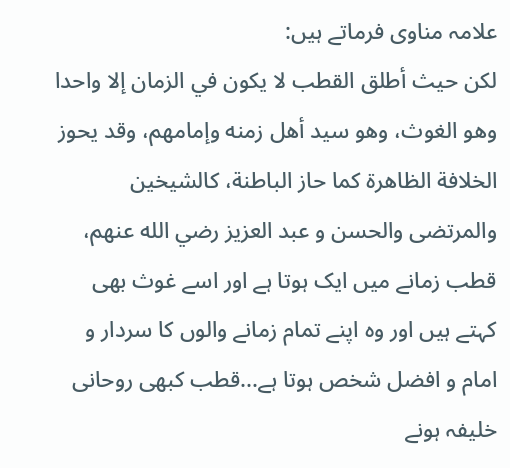علامہ مناوی فرماتے ہیں:
لكن حيث أطلق القطب لا يكون في الزمان إلا واحدا وهو الغوث، وهو سيد أهل زمنه وإمامهم، وقد يحوز الخلافة الظاهرة كما حاز الباطنة، كالشيخين والمرتضى والحسن و عبد العزيز رضي الله عنهم،
قطب زمانے میں ایک ہوتا ہے اور اسے غوث بھی کہتے ہیں اور وہ اپنے تمام زمانے والوں کا سردار و امام و افضل شخص ہوتا ہے...قطب کبھی روحانی خلیفہ ہونے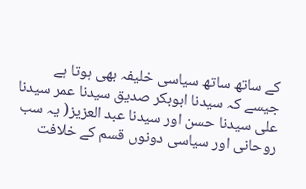کے ساتھ ساتھ سیاسی خلیفہ بھی ہوتا ہے جیسے کہ سیدنا ابوبکر صدیق سیدنا عمر سیدنا علی سیدنا حسن اور سیدنا عبد العزیز( یہ سب روحانی اور سیاسی دونوں قسم کے خلافت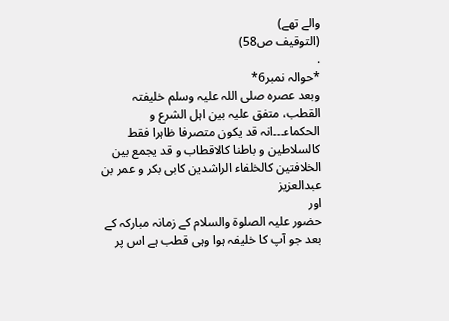والے تھے)
(التوقیف ص58)
.
*حوالہ نمبر6*
وبعد عصرہ صلی اللہ علیہ وسلم خلیفتہ القطب، متفق علیہ بین اہل الشرع و الحکماء۔۔۔انہ قد یکون متصرفا ظاہرا فقط کالسلاطین و باطنا کالاقطاب و قد یجمع بین الخلافتین کالخلفاء الراشدین کابی بکر و عمر بن عبدالعزیز
اور
حضور علیہ الصلوۃ والسلام کے زمانہ مبارکہ کے بعد جو آپ کا خلیفہ ہوا وہی قطب ہے اس پر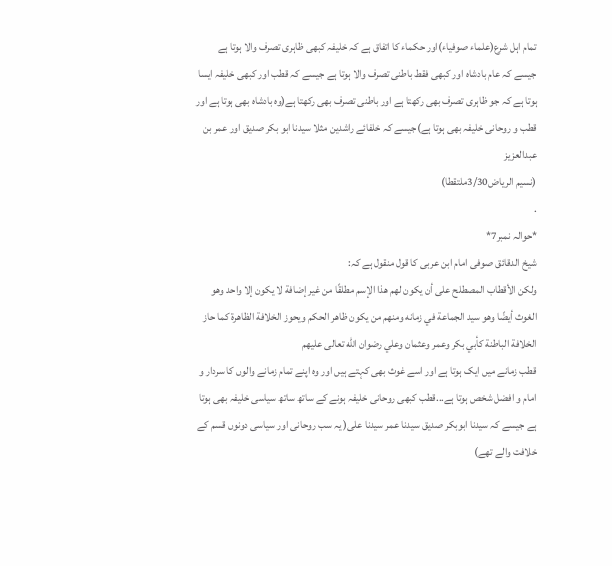تمام اہل شرع(علماء صوفیاء)اور حکماء کا اتفاق ہے کہ خلیفہ کبھی ظاہری تصرف والا ہوتا ہے جیسے کہ عام بادشاہ اور کبھی فقط باطنی تصرف والا ہوتا ہے جیسے کہ قطب اور کبھی خلیفہ ایسا ہوتا ہے کہ جو ظاہری تصرف بھی رکھتا ہے اور باطنی تصرف بھی رکھتا ہے(وہ بادشاہ بھی ہوتا ہے اور قطب و روحانی خلیفہ بھی ہوتا ہے)جیسے کہ خلفائے راشدین مثلا سیدنا ابو بکر صدیق اور عمر بن عبدالعزیز
(نسیم الریاض3/30ملتقطا)
.
*حوالہ نمبر7*
شیخ الدقائق صوفی امام ابن عربی کا قول منقول ہے کہ:
ولكن الأقطاب المصطلح على أن يكون لهم هذا الإسم مطلقًا من غير إضافة لا يكون إلا واحد وهو الغوث أيضًا وهو سيد الجماعة في زمانه ومنهم من يكون ظاهر الحكم ويحوز الخلافة الظاهرة كما حاز الخلافة الباطنة كأبي بكر وعمر وعثمان وعلي رضوان الله تعالى عليهم
قطب زمانے میں ایک ہوتا ہے اور اسے غوث بھی کہتے ہیں اور وہ اپنے تمام زمانے والوں کا سردار و امام و افضل شخص ہوتا ہے...قطب کبھی روحانی خلیفہ ہونے کے ساتھ ساتھ سیاسی خلیفہ بھی ہوتا ہے جیسے کہ سیدنا ابوبکر صدیق سیدنا عمر سیدنا علی( یہ سب روحانی اور سیاسی دونوں قسم کے خلافت والے تھے)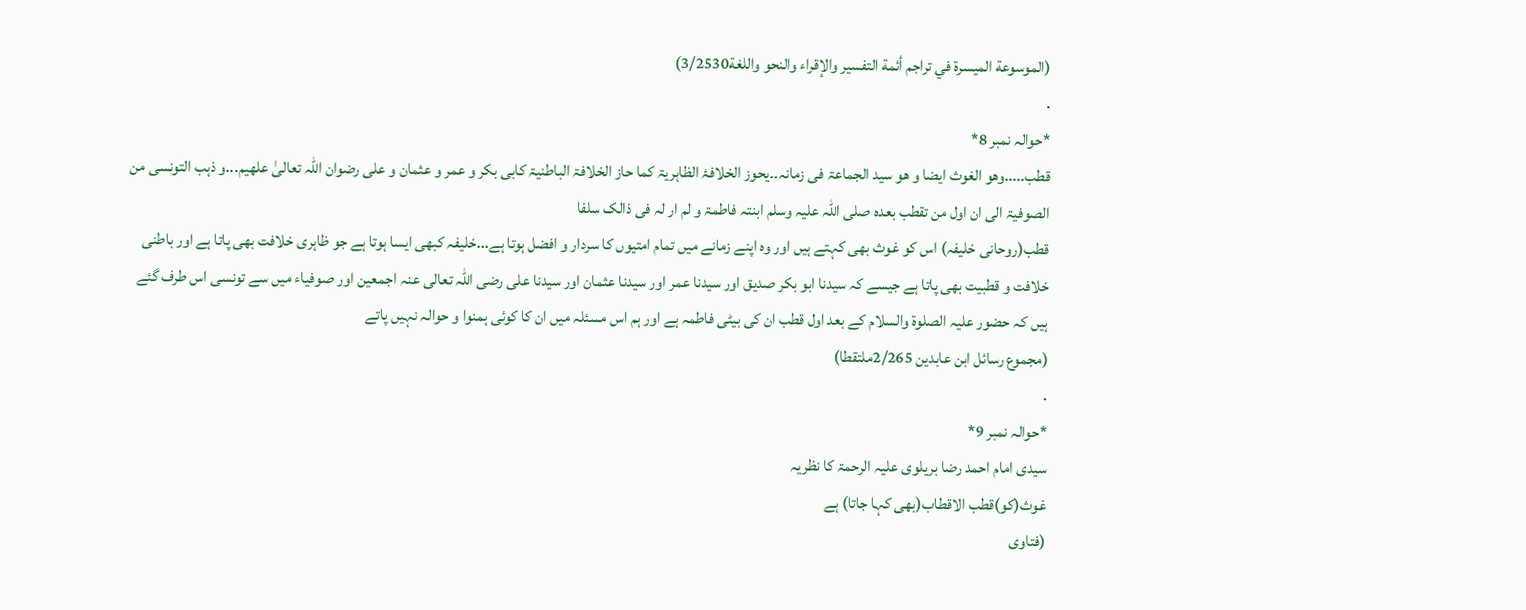(الموسوعة الميسرة في تراجم أئمة التفسير والإقراء والنحو واللغة3/2530)
.
*حوالہ نمبر 8*
قطب.....وھو الغوث ایضا و ھو سید الجماعۃ فی زمانہ۔۔یحوز الخلافۂ الظاہریۃ کما حاز الخلافۃ الباطنیۃ کابی بکر و عمر و عثمان و علی رضوان اللہ تعالیٰ علھیم...و ذہب التونسی من الصوفیۃ الی ان اول من تقطب بعدہ صلی اللہ علیہ وسلم ابنتہ فاطمۃ و لم ار لہ فی ذالک سلفا
قطب(روحانی خلیفہ) اس کو غوث بھی کہتے ہیں اور وہ اپنے زمانے میں تمام امتیوں کا سردار و افضل ہوتا ہے...خلیفہ کبھی ایسا ہوتا ہے جو ظاہری خلافت بھی پاتا ہے اور باطنی خلافت و قطبیت بھی پاتا ہے جیسے کہ سیدنا ابو بکر صدیق اور سیدنا عمر اور سیدنا عثمان اور سیدنا علی رضی اللہ تعالی عنہ اجمعین اور صوفیاء میں سے تونسی اس طرف گئے ہیں کہ حضور علیہ الصلوۃ والسلام کے بعد اول قطب ان کی بیٹی فاطمہ ہے اور ہم اس مسئلہ میں ان کا کوئی ہمنوا و حوالہ نہیں پاتے
(مجموع رسائل ابن عابدین 2/265ملتقطا)
.
*حوالہ نمبر 9*
سیدی امام احمد رضا بریلوی علیہ الرحمۃ کا نظریہ
غوث(کو)قطب الاقطاب(بھی کہا جاتا) ہے
(فتاوی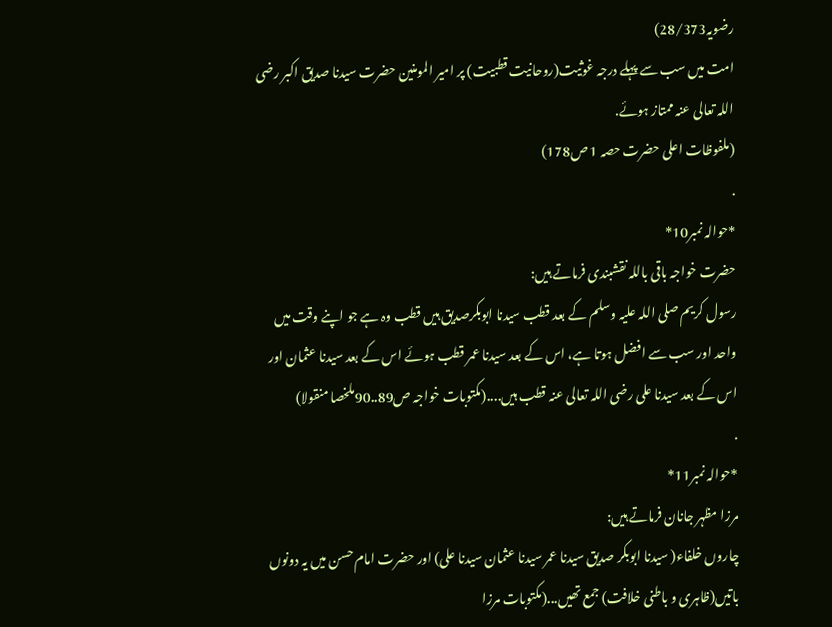رضویہ28/373)
امت میں سب سے پہلے درجہ غوثیت(روحانیت قطبیت) پر امیر المومنین حضرت سیدنا صدیق اکبر رضی اللہ تعالی عنہ ممتاز ہوئے.
(ملفوظات اعلی حضرت حصہ 1 ص178)
.
*حوالہ نمبر10*
حضرت خواجہ باقی باللہ نقشبندی فرماتے ہیں:
رسول کریم صلی اللہ علیہ وسلم کے بعد قطب سیدنا ابوبکرصدیق ہیں قطب وہ ہے جو اپنے وقت میں واحد اور سب سے افضل ہوتا ہے، اس کے بعد سیدنا عمر قطب ہوئے اس کے بعد سیدنا عثمان اور اس کے بعد سیدنا علی رضی اللہ تعالی عنہ قطب ہیں....(مکتوبات خواجہ ص89..90ملخصا منقولا)
.
*حوالہ نمبر11*
مرزا مظہر جانان فرماتے ہیں:
چاروں خلفاء( سیدنا ابوبکر صدیق سیدنا عمر سیدنا عثمان سیدنا علی) اور حضرت امام حسن میں یہ دونوں باتیں(ظاہری و باطنی خلافت) جمع تھیں...(مکتوبات مرزا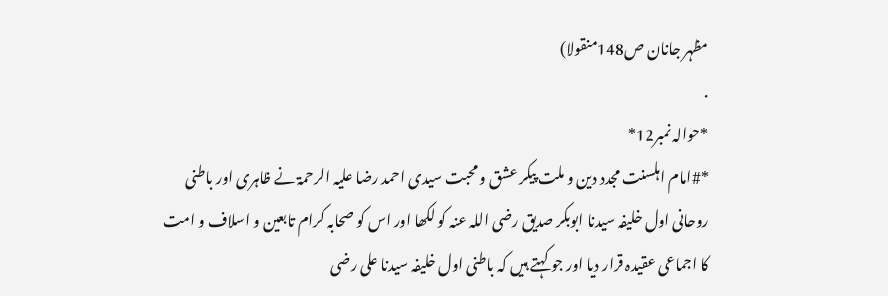مظہر جانان ص148منقولا)
.
*حوالہ نمبر12*
*#امام اہلسنت مجدد دین و ملت پیکر عشق و محبت سیدی احمد رضا علیہ الرحمۃ نے ظاہری اور باطنی روحانی اول خلیفہ سیدنا ابوبکر صدیق رضی اللہ عنہ کو لکھا اور اس کو صحابہ کرام تابعین و اسلاف و امت کا اجماعی عقیدہ قرار دیا اور جو کہتے ہیں کہ باطنی اول خلیفہ سیدنا علی رضی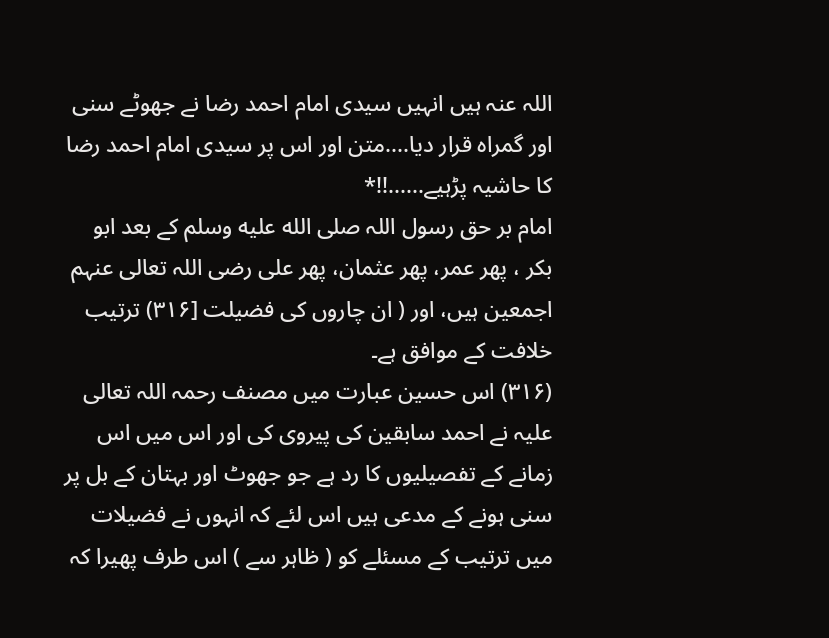اللہ عنہ ہیں انہیں سیدی امام احمد رضا نے جھوٹے سنی اور گمراہ قرار دیا....متن اور اس پر سیدی امام احمد رضا کا حاشیہ پڑہیے......!!*
امام بر حق رسول اللہ صلى الله عليه وسلم کے بعد ابو بکر ، پھر عمر، پھر عثمان، پھر علی رضی اللہ تعالی عنہم اجمعین ہیں، اور ( ان چاروں کی فضیلت [۳۱۶) ترتیب خلافت کے موافق ہے۔
(۳۱۶) اس حسین عبارت میں مصنف رحمہ اللہ تعالی علیہ نے احمد سابقین کی پیروی کی اور اس میں اس زمانے کے تفصیلیوں کا رد ہے جو جھوٹ اور بہتان کے بل پر سنی ہونے کے مدعی ہیں اس لئے کہ انہوں نے فضیلات میں ترتیب کے مسئلے کو ( ظاہر سے ) اس طرف پھیرا کہ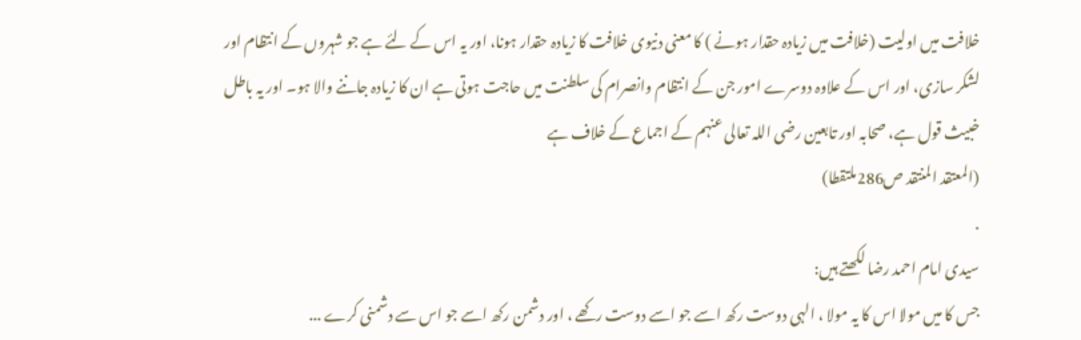خلافت میں اولیت (خلافت میں زیادہ حقدار ہونے ) کا معنی دنیوی خلافت کا زیادہ حقدار ہونا، اور یہ اس کے لئے ہے جو شہروں کے انتظام اور لشکر سازی، اور اس کے علاوہ دوسرے امور جن کے انتظام وانصرام کی سلطنت میں حاجت ہوتی ہے ان کا زیادہ جاننے والا ہو۔ اور یہ باطل خبیث قول ہے، صحابہ اور تابعین رضی اللہ تعالی عنہم کے اجماع کے خلاف ہے
(المعتقد المنتقد ص286ملتقطا)
.
سیدی امام احمد رضا لکھتے ہیں:
جس کا میں مولا اس کا یہ مولا ، الہی دوست رکھ اسے جو اسے دوست رکھے ، اور دشمن رکھ اسے جو اس سے دشمنی کرے ...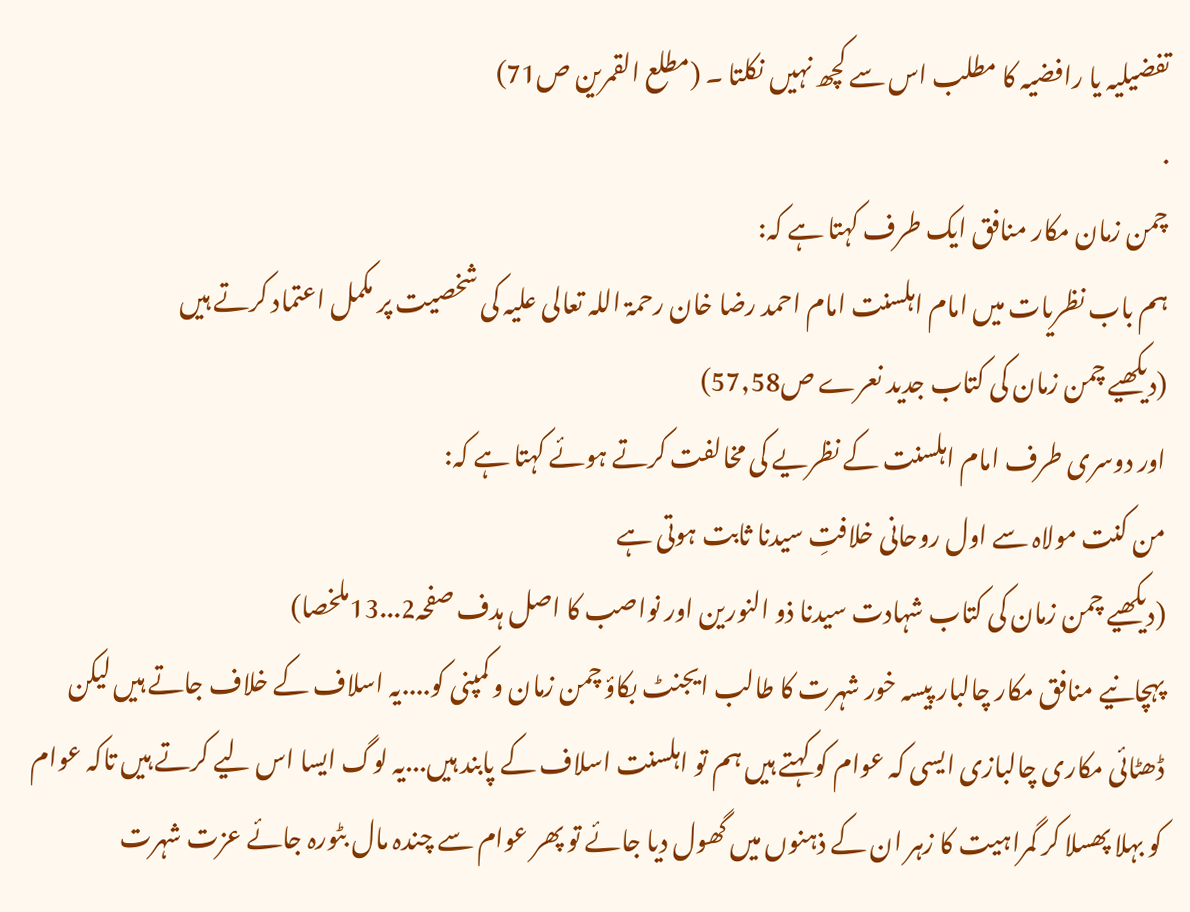تفضیلیہ یا رافضیہ کا مطلب اس سے کچھ نہیں نکلتا ۔ (مطلع القمرین ص71)
.
چمن زمان مکار منافق ایک طرف کہتا ہے کہ:
ہم باب نظریات میں امام اہلسنت امام احمد رضا خان رحمۃ اللہ تعالی علیہ کی شخصیت پر مکمل اعتماد کرتے ہیں
(دیکھیے چمن زمان کی کتاب جدید نعرے ص57,58)
اور دوسری طرف امام اہلسنت کے نظریے کی مخالفت کرتے ہوئے کہتا ہے کہ:
من کنت مولاہ سے اول روحانی خلافتِ سیدنا ثابت ہوتی ہے
(دیکھیے چمن زمان کی کتاب شہادت سیدنا ذو النورین اور نواصب کا اصل ہدف صفحہ2...13ملخصا)
پہچانیے منافق مکار چالبار پیسہ خور شہرت کا طالب ایجنٹ بکاؤ چمن زمان و کمپنی کو....یہ اسلاف کے خلاف جاتے ہیں لیکن ڈھٹائی مکاری چالبازی ایسی کہ عوام کو کہتے ہیں ہم تو اہلسنت اسلاف کے پابند ہیں...یہ لوگ ایسا اس لیے کرتے ہیں تاکہ عوام کو بہلا پھسلا کر گمراہیت کا زہر ان کے ذہنوں میں گھول دیا جائے تو پھر عوام سے چندہ مال بٹورہ جائے عزت شہرت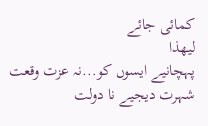کمائی جائے
لیھذا
پہچانیے ایسوں کو...نہ عزت وقعت شہرت دیجیے نا دولت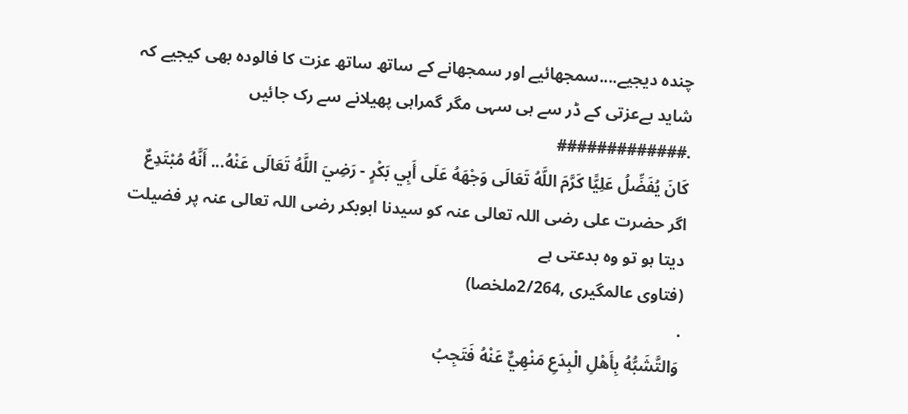چندہ دیجیے....سمجھائیے اور سمجھانے کے ساتھ ساتھ عزت کا فالودہ بھی کیجیے کہ شاید بےعزتی کے ڈر سے ہی سہی مگر گمراہی پھیلانے سے رک جائیں
.#############
كَانَ يُفَضِّلُ عَلِيًّا كَرَّمَ اللَّهُ تَعَالَى وَجْهَهُ عَلَى أَبِي بَكْرٍ - رَضِيَ اللَّهُ تَعَالَى عَنْهُ... أَنَّهُ مُبْتَدِعٌ
اگر حضرت علی رضی اللہ تعالی عنہ کو سیدنا ابوبکر رضی اللہ تعالی عنہ پر فضیلت دیتا ہو تو وہ بدعتی ہے
(فتاوى عالمگیری ,2/264ملخصا)
.
وَالتَّشَبُّهُ بِأَهْلِ الْبِدَعِ مَنْهِيٌّ عَنْهُ فَتَجِبُ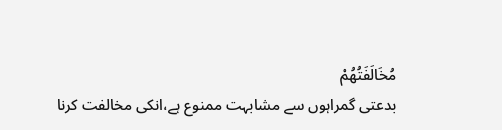مُخَالَفَتُهُمْ
بدعتی گمراہوں سے مشابہت ممنوع ہے،انکی مخالفت کرنا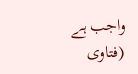واجب ہے
(فتاوی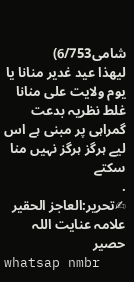شامی6/753)
لیھذا عید غدیر منانا یا یوم ولایت علی منانا غلط نظریہ بدعت گمراہی پر مبنی ہے اس لیے ہرگز ہرگز نہیں منا سکتے
.
✍تحریر:العاجز الحقیر علامہ عنایت اللہ حصیر
whatsap nmbr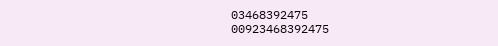03468392475
00923468392475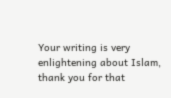Your writing is very enlightening about Islam, thank you for that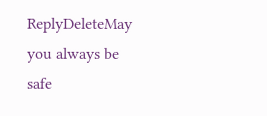ReplyDeleteMay you always be safe